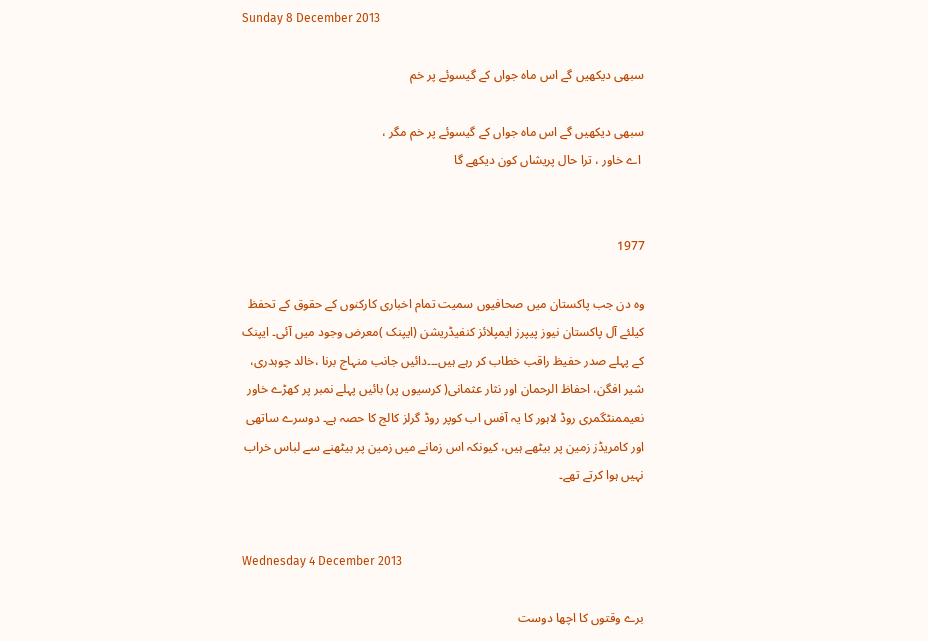Sunday 8 December 2013

سبھی دیکھیں گے اس ماہ جواں کے گیسوئے پر خم

سبھی دیکھیں گے اس ماہ جواں کے گیسوئے پر خم مگر ،
 اے خاور ، ترا حال پریشاں کون دیکھے گا


1977

وہ دن جب پاکستان میں صحافیوں سمیت تمام اخباری کارکنوں کے حقوق کے تحفظ کیلئے آل پاکستان نیوز پیپرز ایمپلائز کنفیڈریشن (ایپنک )معرض وجود میں آئی۔ ایپنک کے پہلے صدر حفیظ راقب خطاب کر رہے ہیں۔۔۔دائیں جانب منہاج برنا ،خالد چوہدری، شیر افگن، احفاظ الرحمان اور نثار عثمانی( کرسیوں پر) بائیں پہلے نمبر پر کھڑے خاور نعیممنٹگمری روڈ لاہور کا یہ آفس اب کوپر روڈ گرلز کالج کا حصہ ہے۔ دوسرے ساتھی اور کامریڈز زمین پر بیٹھے ہیں، کیونکہ اس زمانے میں زمین پر بیٹھنے سے لباس خراب نہیں ہوا کرتے تھے۔


Wednesday 4 December 2013

برے وقتوں کا اچھا دوست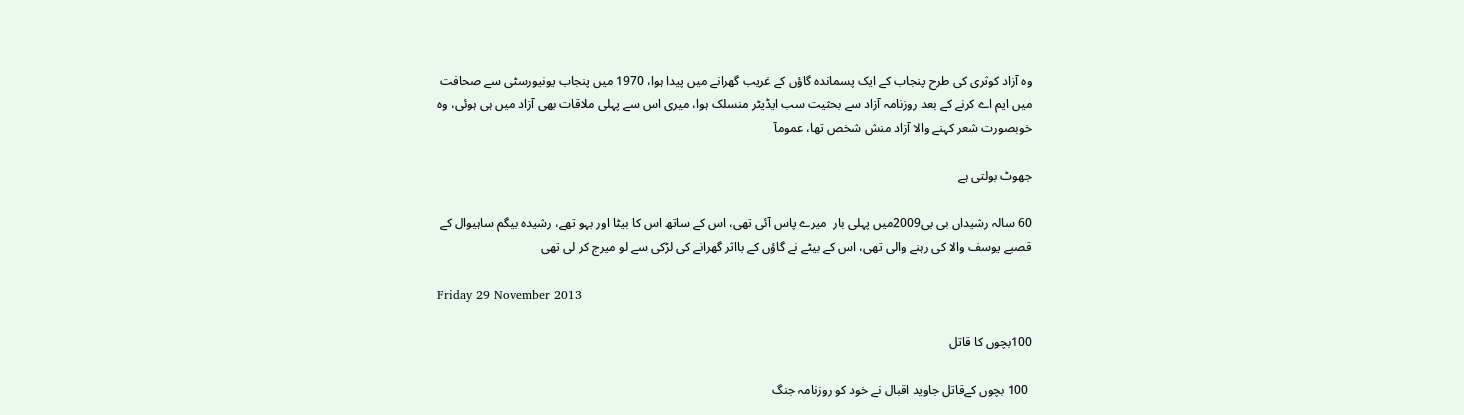وہ آزاد کوثری کی طرح پنجاب کے ایک پسماندہ گاؤں کے غریب گھرانے میں پیدا ہوا، 1970 میں پنجاب یونیورسٹی سے صحافت میں ایم اے کرنے کے بعد روزنامہ آزاد سے بحثیت سب ایڈیٹر منسلک ہوا، میری اس سے پہلی ملاقات بھی آزاد میں ہی ہوئی، وہ خوبصورت شعر کہنے والا آزاد منش شخص تھا، عمومآ

جھوٹ بولتی ہے

60 سالہ رشیداں بی بی2009میں پہلی بار  میرے پاس آئی تھی، اس کے ساتھ اس کا بیٹا اور بہو تھے، رشیدہ بیگم ساہیوال کے قصبے یوسف والا کی رہنے والی تھی، اس کے بیٹے نے گاؤں کے بااثر گھرانے کی لڑکی سے لو میرج کر لی تھی

Friday 29 November 2013

100بچوں کا قاتل

 100 بچوں کےقاتل جاوید اقبال نے خود کو روزنامہ جنگ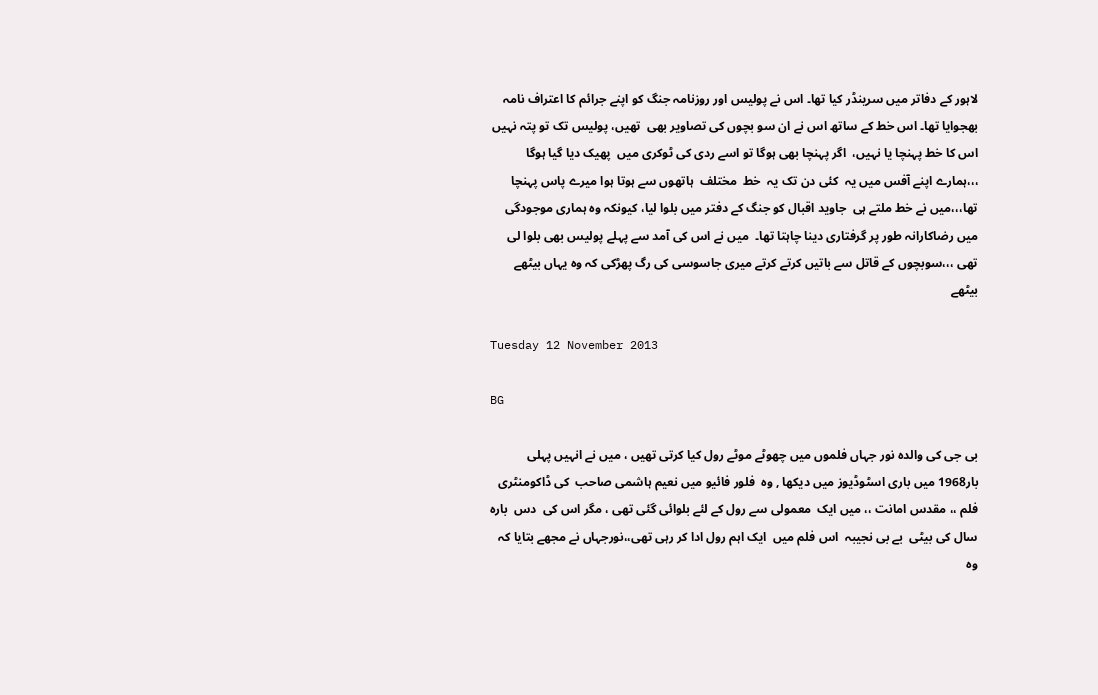لاہور کے دفاتر میں سرینڈر کیا تھا۔ اس نے پولیس اور روزنامہ جنگ کو اپنے جرائم کا اعتراف نامہ بھجوایا تھا۔ اس خط کے ساتھ اس نے ان سو بچوں کی تصاویر بھی  تھیں، پولیس تک تو پتہ نہیں اس کا خط پہنچا یا نہیں،  اگر پہنچا بھی ہوگا تو اسے ردی کی ٹوکری میں  پھیک دیا گیا ہوگا ،،،ہمارے اپنے آفس میں یہ  کئی دن تک یہ  خط  مختلف  ہاتھوں سے ہوتا ہوا میرے پاس پہنچا تھا،،،میں نے خط ملتے ہی  جاوید اقبال کو جنگ کے دفتر میں بلوا لیا، کیونکہ وہ ہماری موجودگی میں رضاکارانہ طور پر گرفتاری دینا چاہتا تھا۔  میں نے اس کی آمد سے پہلے پولیس بھی بلوا لی تھی ،،،سوبچوں کے قاتل سے باتیں کرتے کرتے میری جاسوسی کی رگ پھڑکی کہ وہ یہاں بیٹھے بیٹھے

Tuesday 12 November 2013

BG

بی جی کی والدہ نور جہاں فلموں میں چھوٹے موٹے رول کیا کرتی تھیں ، میں نے انہیں پہلی بار1968 میں باری اسٹوڈیوز میں دیکھا , وہ  فلور فائیو میں نعیم ہاشمی صاحب  کی ڈاکومنٹری فلم ،، مقدس امانت ،، میں ایک  معمولی سے رول کے لئے بلوائی گئی تھی ، مگر اس کی  دس  بارہ سال کی بیٹی  بے بی نجیبہ  اس فلم میں  ایک اہم رول ادا کر رہی تھی،،نورجہاں نے مجھے بتایا کہ وہ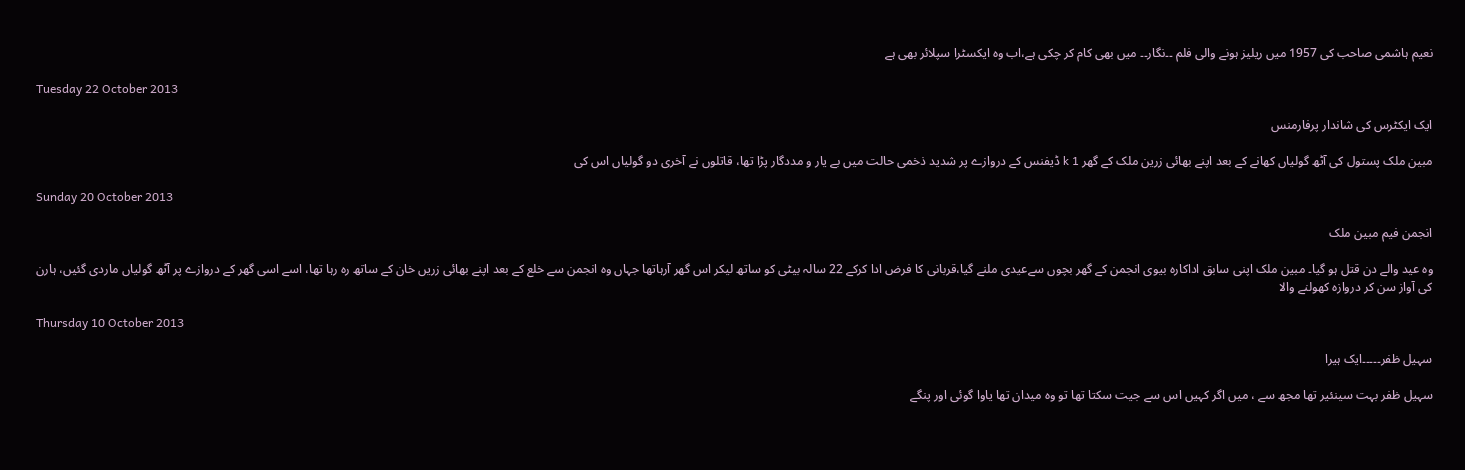نعیم ہاشمی صاحب کی 1957 میں ریلیز ہونے والی فلم ۔۔نگار۔۔ میں بھی کام کر چکی ہے،اب وہ ایکسٹرا سپلائر بھی ہے

Tuesday 22 October 2013

ایک ایکٹرس کی شاندار پرفارمنس

مبین ملک پستول کی آٹھ گولیاں کھانے کے بعد اپنے بھائی زرین ملک کے گھر k 1 ڈیفنس کے دروازے پر شدید ذخمی حالت میں بے یار و مددگار پڑا تھا، قاتلوں نے آخری دو گولیاں اس کی

Sunday 20 October 2013

انجمن فیم مبین ملک

وہ عید والے دن قتل ہو گیا۔ مبین ملک اپنی سابق اداکارہ بیوی انجمن کے گھر بچوں سےعیدی ملنے گیا،قربانی کا فرض ادا کرکے 22 سالہ بیٹی کو ساتھ لیکر اس گھر آرہاتھا جہاں وہ انجمن سے خلع کے بعد اپنے بھائی زریں خان کے ساتھ رہ رہا تھا، اسے اسی گھر کے دروازے پر آٹھ گولیاں ماردی گئیں، ہارن کی آواز سن کر دروازہ کھولنے والا

Thursday 10 October 2013

سہیل ظفر۔۔۔۔۔ایک ہیرا

سہیل ظفر بہت سینئیر تھا مجھ سے ، میں اگر کہیں اس سے جیت سکتا تھا تو وہ میدان تھا یاوا گوئی اور پنگے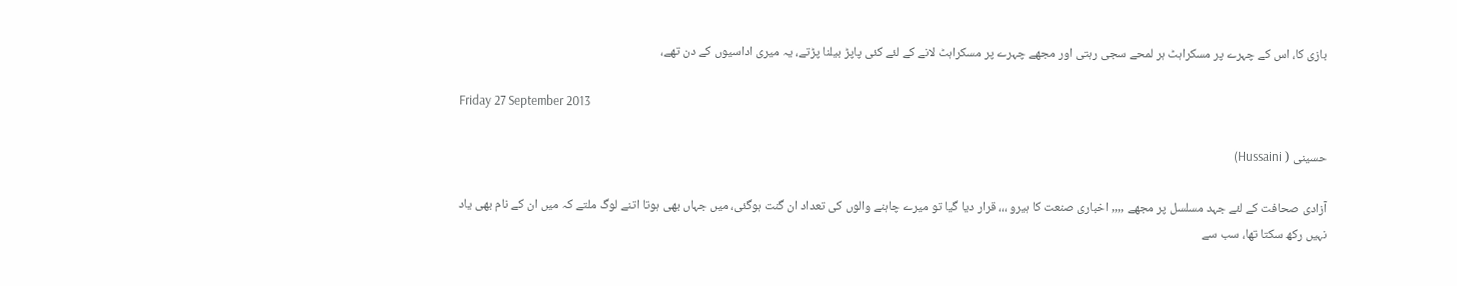بازی کا، اس کے چہرے پر مسکراہٹ ہر لمحے سجی رہتی اور مجھے چہرے پر مسکراہٹ لانے کے لئے کئی پاپڑ بیلنا پڑتے، یہ میری اداسیوں کے دن تھے،

Friday 27 September 2013

حسینی ( Hussaini)

آزادی صحافت کے لئے جہد مسلسل پر مجھے ,,,, اخباری صنعت کا ہیرو ،،، قرار دیا گیا تو میرے چاہنے والوں کی تعداد ان گنت ہوگئی، میں جہاں بھی ہوتا اتنے لوگ ملتے کہ میں ان کے نام بھی یاد نہیں رکھ سکتا تھا، سب سے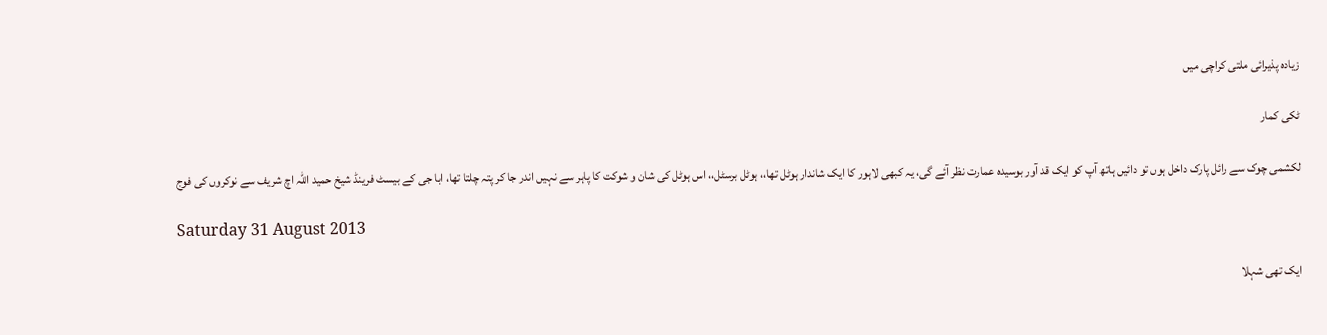زیادہ پذیرائی ملتی کراچی میں

ٹکی کمار

لکشمی چوک سے رائل پارک داخل ہوں تو دائیں ہاتھ آپ کو ایک قد آور بوسیدہ عمارت نظر آئے گی، یہ کبھی لاہور کا ایک شاندار ہوٹل تھا،، ہوٹل برسٹل،، اس ہوٹل کی شان و شوکت کا پاہر سے نہیں اندر جا کر پتہ چلتا تھا، ابا جی کے بیسٹ فرینڈ شیخ حمید اللہ اچ شریف سے نوکروں کی فوج

Saturday 31 August 2013

ایک تھی شہلا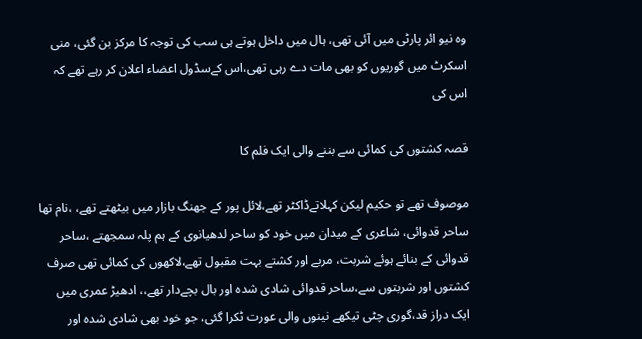وہ نیو ائر پارٹی میں آئی تھی، ہال میں داخل ہوتے ہی سب کی توجہ کا مرکز بن گئی، منی اسکرٹ میں گوریوں کو بھی مات دے رہی تھی،اس کےسڈول اعضاء اعلان کر رہے تھے کہ اس کی

قصہ کشتوں کی کمائی سے بننے والی ایک فلم کا

موصوف تھے تو حکیم لیکن کہلاتےڈاکٹر تھے،لائل پور کے جھنگ بازار میں بیٹھتے تھے، ،نام تھا ساحر قدوائی، شاعری کے میدان میں خود کو ساحر لدھیانوی کے ہم پلہ سمجھتے ،ساحر قدوائی کے بنائے ہوئے شربت، مربے اور کشتے بہت مقبول تھے،لاکھوں کی کمائی تھی صرف کشتوں اور شربتوں سے،ساحر قدوائی شادی شدہ اور بال بچےدار تھے،، ادھیڑ عمری میں ایک دراز قد،گوری چٹی تیکھے نینوں والی عورت ٹکرا گئی، جو خود بھی شادی شدہ اور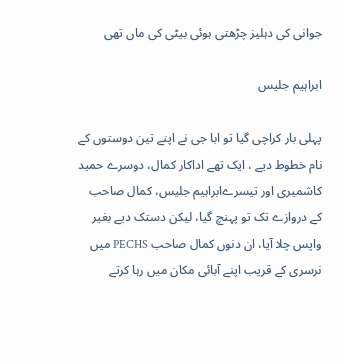جوانی کی دہلیز چڑھتی ہوئی بیٹی کی ماں تھی

ابراہیم جلیس

پہلی بار کراچی گیا تو ابا جی نے اپنے تین دوستوں کے نام خطوط دیے ، ایک تھے اداکار کمال، دوسرے حمید کاشمیری اور تیسرےابراہیم جلیس، کمال صاحب کے دروازے تک تو پہنچ گیا، لیکن دستک دیے بغیر واپس چلا آیا، ان دنوں کمال صاحب PECHS میں نرسری کے قریب اپنے آبائی مکان میں رہا کرتے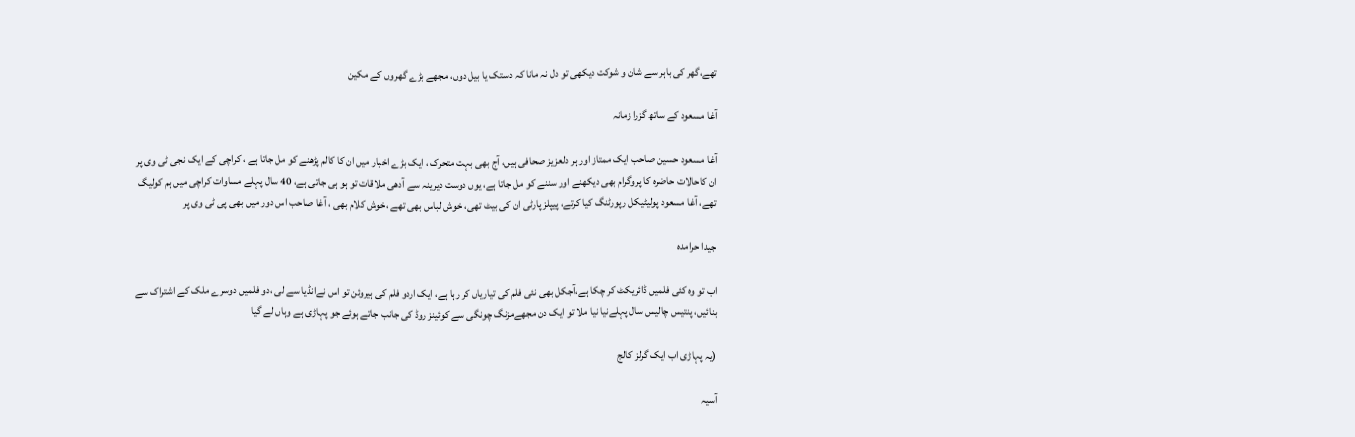تھے،گھر کی باہر سے شان و شوکت دیکھی تو دل نہ مانا کہ دستک یا بیل دوں، مجھے بڑے گھروں کے مکین

آغا مسعود کے ساتھ گزرا زمانہ

آغا مسعود حسین صاحب ایک ممتاز اور ہر دلعزیز صحافی ہیں، آج بھی بہت متحرک ، ایک بڑے اخبار میں ان کا کالم پڑھنے کو مل جاتا ہے ، کراچی کے ایک نجی ٹی وی پر ان کاحالات حاضرہ کا پروگرام بھی دیکھنے اور سننے کو مل جاتا ہے، یوں دوست دیرینہ سے آدھی ملاقات تو ہو ہی جاتی ہے، 40 سال پہلے مساوات کراچی میں ہم کولیگ تھے، آغا مسعود پولیٹیکل رپورٹنگ کیا کرتے، پیپلز پارٹی ان کی بیٹ تھی، خوش لباس بھی تھے ،خوش کلام بھی ، آغا صاحب اس دور میں بھی پی ٹی وی پر

جیدا حرامدہ

اب تو وہ کئی فلمیں ڈائریکٹ کر چکا ہے،آجکل بھی نئی فلم کی تیاریاں کر رہا ہے، ایک اردو فلم کی ہیروئن تو اس نےانڈیا سے لی ،دو فلمیں دوسرے ملک کے اشتراک سے بنائیں، پنتیس چالیس سال پہلےنیا نیا ملا تو ایک دن مجھےمزنگ چونگی سے کوئینز روڈ کی جانب جاتے ہوئے جو پہاڑی ہے وہاں لے گیا

(یہ پہاڑی اب ایک گرلز کالج

آسیہ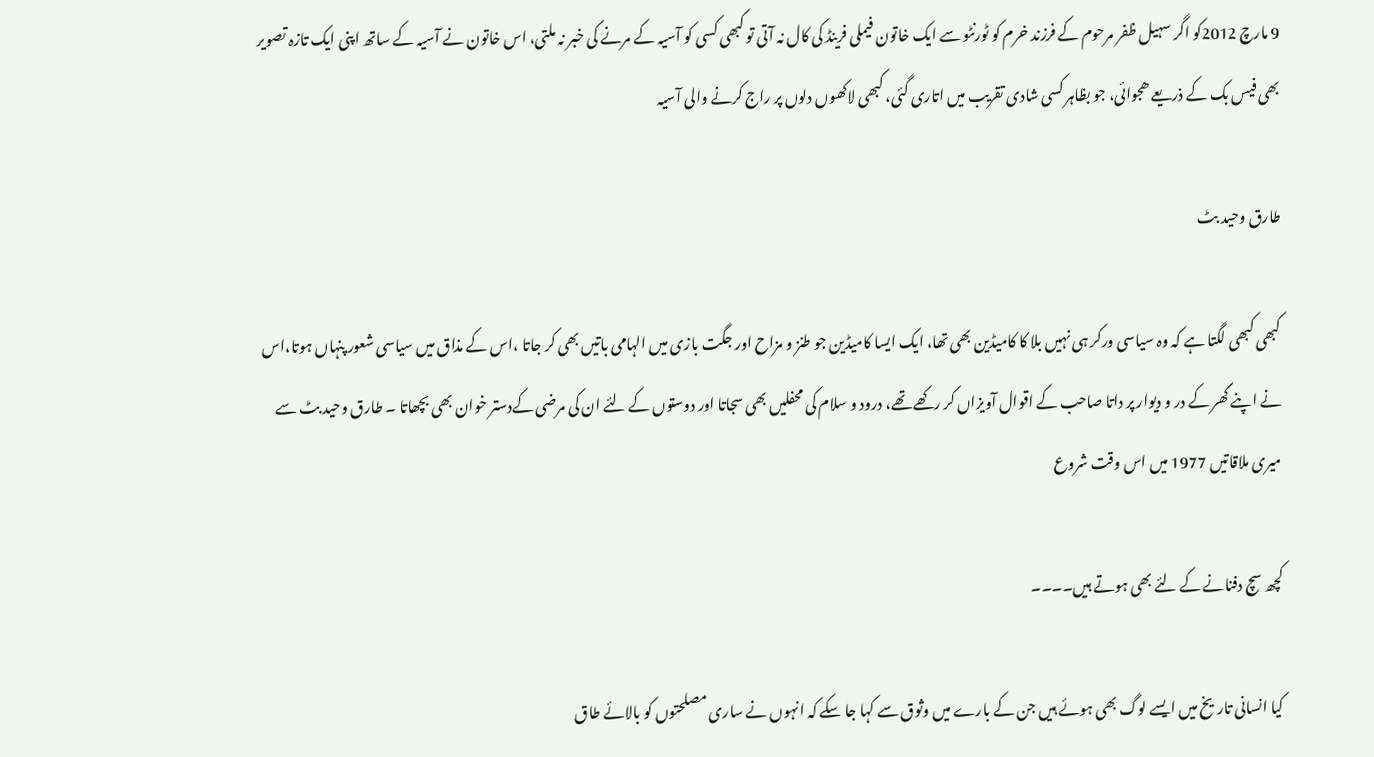9 مارچ 2012کو اگر سہیل ظفر مرحوم کے فرزند خرم کو ٹورنٹو سے ایک خاتون فیملی فرینڈ کی کال نہ آتی تو کبھی کسی کو آسیہ کے مرنے کی خبر نہ ملتی، اس خاتون نے آسیہ کے ساتھ اپنی ایک تازہ تصویر بھی فیس بک کے ذریعے ھجوائی، جو بظاہر کسی شادی تقریب میں اتاری گئی، کبھی لاکھوں دلوں پر راج کرنے والی آسیہ

طارق وحید بٹ

کبھی کبھی لگتا ہے کہ وہ سیاسی ورکر ہی نہیں بلا کا کامیڈین بھی تھا، ایک ایسا کامیڈین جو طنز و مزاح اور جگت بازی میں الہامی باتیں بھی کر جاتا ،اس کے مذاق میں سیاسی شعور پنہاں ہوتا،اس نے اپنے گھر کے در و دیوار پر داتا صاحب کے اقوال آویزاں کر رکھے تھے، درود و سلام کی محفلیں بھی سجاتا اور دوستوں کے لئے ان کی مرضی کےدستر خوان بھی بچھاتا ۔ طارق وحید بٹ سے میری ملاقاتیں 1977 میں اس وقت شروع

کچھ سچ دفنانے کے لئے بھی ہوتے ہیں۔۔۔۔

کیا انسانی تاریخ میں ایسے لوگ بھی ہوئے ہیں جن کے بارے میں وثوق سے کہا جا سکے کہ انہوں نے ساری مصلحتوں کو بالائے طاق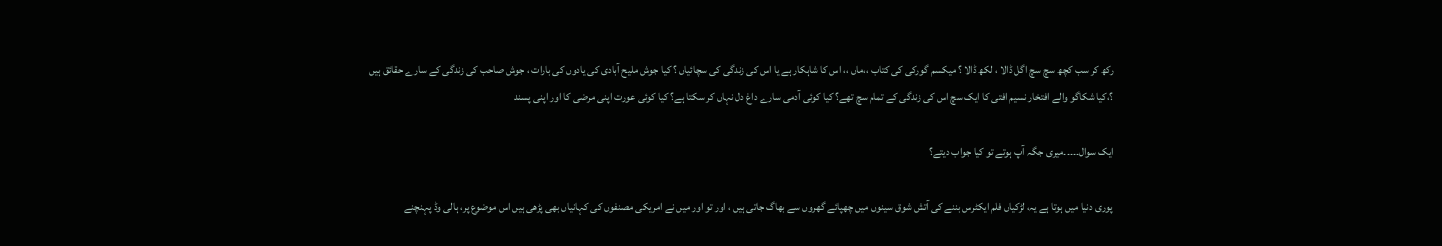رکھ کر سب کچھ سچ سچ اگل ڈالا ، لکھ ڈالا ؟ میکسم گورکی کی کتاب ،،ماں ،، اس کا شاہکار ہے یا اس کی زندگی کی سچائیاں ؟ کیا جوش ملیح آبادی کی یادوں کی بارات ، جوش صاحب کی زندگی کے سارے حقائق ہیں ؟،کیا شکاگو والے افتخار نسیم افتی کا ایک سچ اس کی زندگی کے تمام سچ تھے؟ کیا کوئی آدمی سارے داغ دل نہاں کر سکتا ہے؟ کیا کوئی عورت اپنی مرضی کا اور اپنی پسند

ایک سوال۔۔۔۔۔میری جگہ آپ ہوتے تو کیا جواب دیتے؟

پوری دنیا میں ہوتا ہے یہ، لڑکیاں فلم ایکٹرس بننے کی آتش شوق سینوں میں چھپائے گھروں سے بھاگ جاتی ہیں ، اور تو اور میں نے امریکی مصنفوں کی کہانیاں بھی پڑھی ہیں اس موضوع پر، ہالی وڈ پہنچنے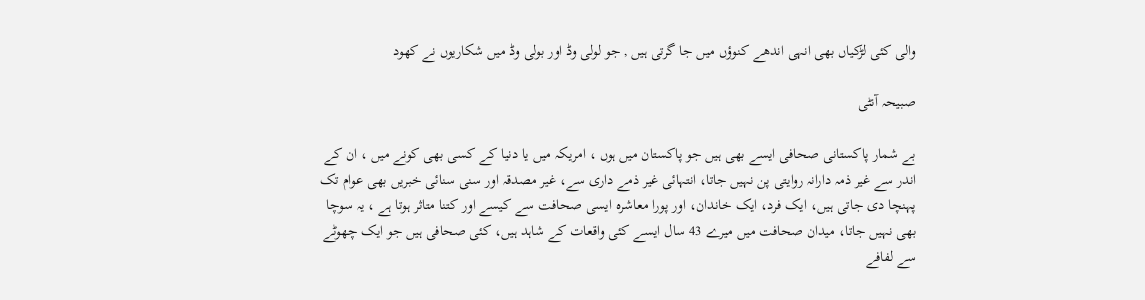والی کئی لڑکیاں بھی انہی اندھے کنوؤں میں جا گرتی ہیں , جو لولی وڈ اور بولی وڈ میں شکاریوں نے کھود

صبیحہ آنٹی

بے شمار پاکستانی صحافی ایسے بھی ہیں جو پاکستان میں ہوں ، امریکہ میں یا دنیا کے کسی بھی کونے میں ، ان کے اندر سے غیر ذمہ دارانہ روایتی پن نہیں جاتا، انتہائی غیر ذمے داری سے، غیر مصدقہ اور سنی سنائی خبریں بھی عوام تک پہنچا دی جاتی ہیں، ایک فرد، ایک خاندان، اور پورا معاشرہ ایسی صحافت سے کیسے اور کتنا متاثر ہوتا ہے ، یہ سوچا بھی نہیں جاتا، میدان صحافت میں میرے 43 سال ایسے کئی واقعات کے شاہد ہیں، کئی صحافی ہیں جو ایک چھوٹے سے لفافے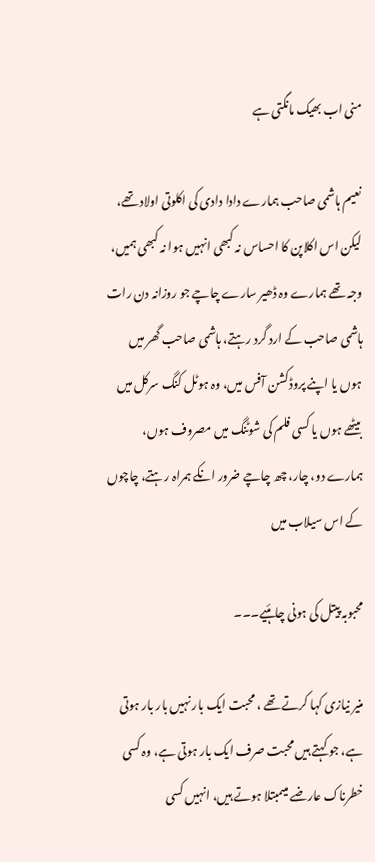منی اب بھیک مانگتی ہے

نعیم ہاشمی صاحب ہمارے دادا دادی کی اکلوتی اولاد تھے، لیکن اس اکلاپن کا احساس نہ کبھی انہیں ہوا نہ کبھی ہمیں، وجہ تھے ہمارے وہ ڈھیر سارے چاچے جو روزانہ دن رات ہاشمی صاحب کے ارد گرد رہتے، ہاشمی صاحب گھر میں ہوں یا اپنے پروڈکشن آفس میں، وہ ہوٹل کنگ سرکل میں بیٹھے ہوں یا کسی فلم کی شوٹنگ میں مصروف ہوں، ہمارے دو، چار، چھ چاچے ضرور انکے ہمراہ رہتے، چاچوں کے اس سیلاب میں

محبوبہ پیتل کی ہونی چاہئیے۔۔۔

منیر نیازی کہا کرتے تھے ، محبت ایک بار نہیں بار بار ہوتی ہے، جو کہتے ہیں محبت صرف ایک بار ہوتی ہے، وہ کسی خطرناک عارضے میںمبتلا ہوتے ہیں، انہیں کسی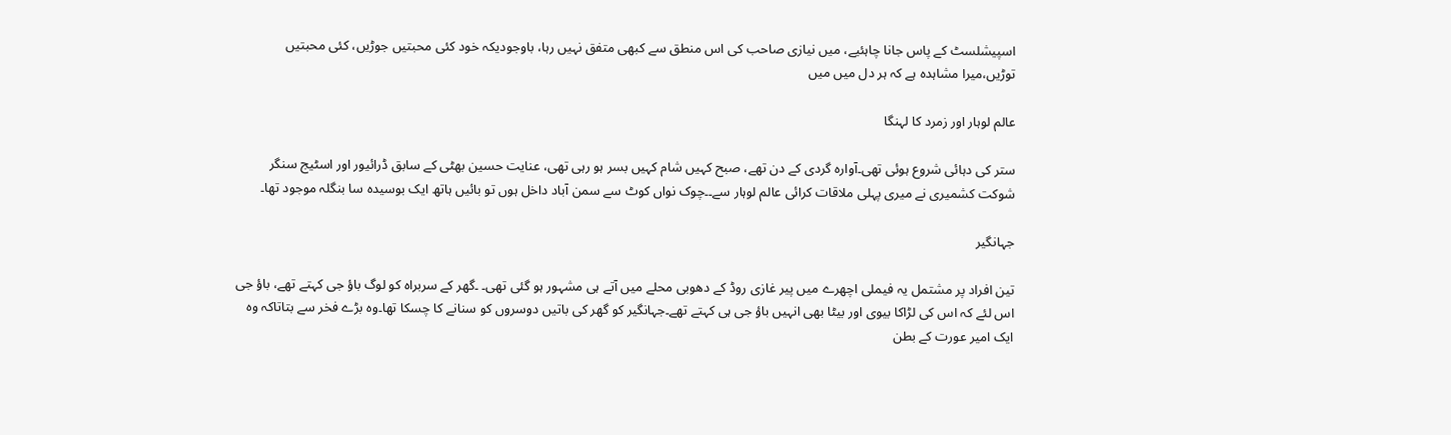اسپیشلسٹ کے پاس جانا چاہئیے، میں نیازی صاحب کی اس منطق سے کبھی متفق نہیں رہا، باوجودیکہ خود کئی محبتیں جوڑیں، کئی محبتیں توڑیں،میرا مشاہدہ ہے کہ ہر دل میں میں

عالم لوہار اور زمرد کا لہنگا

ستر کی دہائی شروع ہوئی تھی۔آوارہ گردی کے دن تھے، صبح کہیں شام کہیں بسر ہو رہی تھی، عنایت حسین بھٹی کے سابق ڈرائیور اور اسٹیج سنگر شوکت کشمیری نے میری پہلی ملاقات کرائی عالم لوہار سے۔۔چوک نواں کوٹ سے سمن آباد داخل ہوں تو بائیں ہاتھ ایک بوسیدہ سا بنگلہ موجود تھا۔

جہانگیر

تین افراد پر مشتمل یہ فیملی اچھرے میں پیر غازی روڈ کے دھوبی محلے میں آتے ہی مشہور ہو گئی تھی۔ ۔گھر کے سربراہ کو لوگ باؤ جی کہتے تھے، باؤ جی اس لئے کہ اس کی لڑاکا بیوی اور بیٹا بھی انہیں باؤ جی ہی کہتے تھے۔جہانگیر کو گھر کی باتیں دوسروں کو سنانے کا چسکا تھا۔وہ بڑے فخر سے بتاتاکہ وہ ایک امیر عورت کے بطن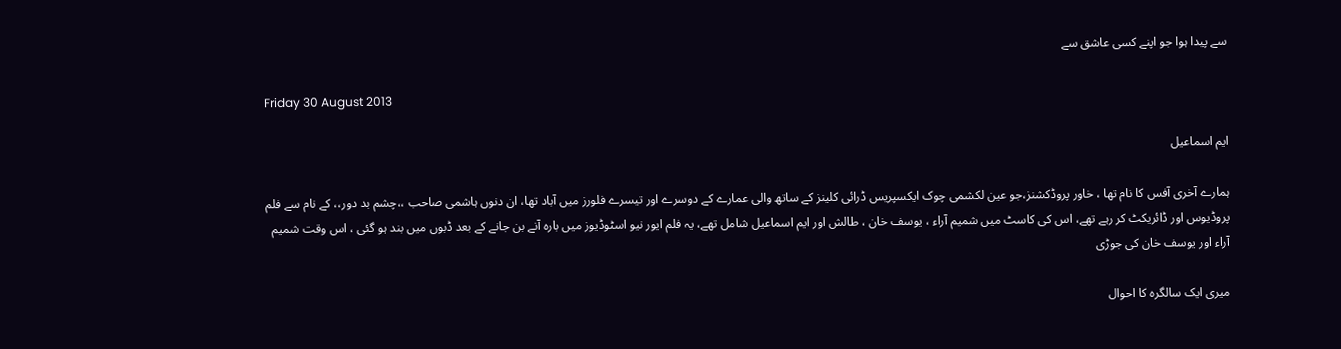سے پیدا ہوا جو اپنے کسی عاشق سے

Friday 30 August 2013

ایم اسماعیل

ہمارے آخری آفس کا نام تھا ، خاور پروڈکشنز،جو عین لکشمی چوک ایکسپریس ڈرائی کلینز کے ساتھ والی عمارے کے دوسرے اور تیسرے فلورز میں آباد تھا، ان دنوں ہاشمی صاحب ،،چشم بد دور،، کے نام سے فلم پروڈیوس اور ڈائریکٹ کر رہے تھے، اس کی کاسٹ میں شمیم آراء ، یوسف خان ، طالش اور ایم اسماعیل شامل تھے، یہ فلم ایور نیو اسٹوڈیوز میں بارہ آنے بن جانے کے بعد ڈبوں میں بند ہو گئی ، اس وقت شمیم آراء اور یوسف خان کی جوڑی

میری ایک سالگرہ کا احوال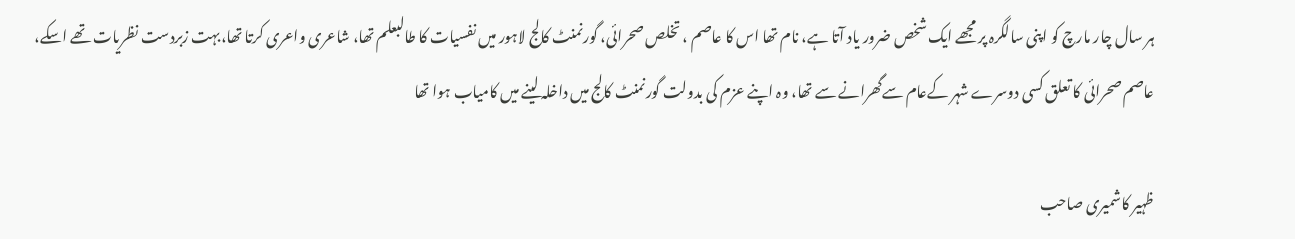ہر سال چار مارچ کو اپنی سالگرہ پر مجھے ایک شخص ضرور یاد آتا ہے، نام تھا اس کا عاصم ، تخلص صحرائی، گورنمنٹ کالج لاہور میں نفسیات کا طالبعلم تھا، شاعری واعری کرتا تھا،بہت زبردست نظریات تھے اسکے، عاصم صحرائی کا تعلق کسی دوسرے شہر کےعام سےگھرانے سے تھا، وہ اپنے عزم کی بدولت گورنمنٹ کالج میں داخلہ لینے میں کامیاب ہوا تھا

ظہیر کاشمیری صاحب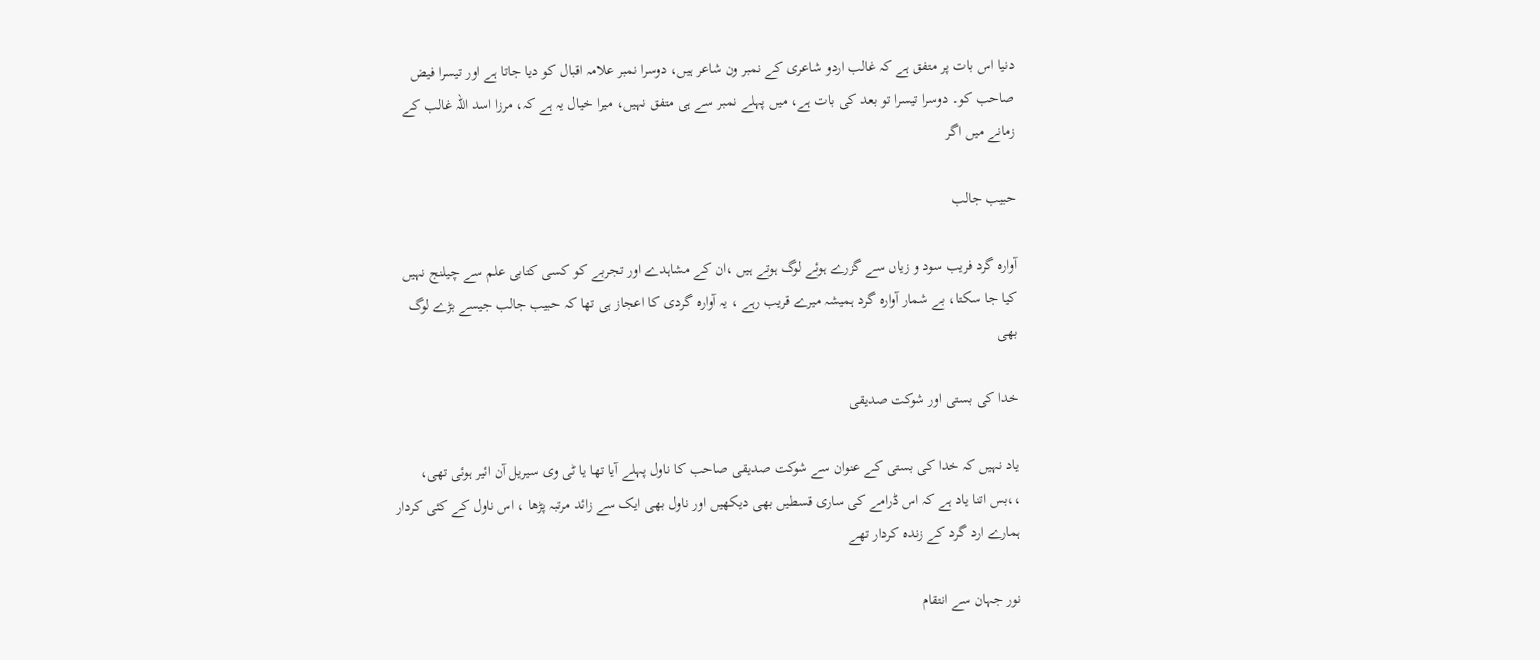دنیا اس بات پر متفق ہے کہ غالب اردو شاعری کے نمبر ون شاعر ہیں، دوسرا نمبر علامہ اقبال کو دیا جاتا ہے اور تیسرا فیض صاحب کو۔ دوسرا تیسرا تو بعد کی بات ہے، میں پہلے نمبر سے ہی متفق نہیں، میرا خیال یہ ہے کہ، مرزا اسد اللہ غالب کے زمانے میں اگر

حبیب جالب

آوارہ گرد فریب سود و زیاں سے گزرے ہوئے لوگ ہوتے ہیں ،ان کے مشاہدے اور تجربے کو کسی کتابی علم سے چیلنج نہیں کیا جا سکتا، بے شمار آوارہ گرد ہمیشہ میرے قریب رہے ، یہ آوارہ گردی کا اعجاز ہی تھا کہ حبیب جالب جیسے بڑے لوگ بھی

خدا کی بستی اور شوکت صدیقی

یاد نہیں کہ خدا کی بستی کے عنوان سے شوکت صدیقی صاحب کا ناول پہلے آیا تھا یا ٹی وی سیریل آن ائیر ہوئی تھی، ،،بس اتنا یاد ہے کہ اس ڈرامے کی ساری قسطیں بھی دیکھیں اور ناول بھی ایک سے زائد مرتبہ پڑھا ، اس ناول کے کئی کردار ہمارے ارد گرد کے زندہ کردار تھے

نور جہان سے انتقام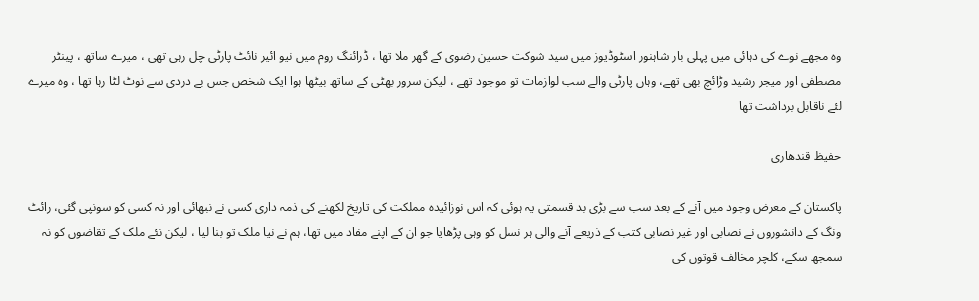وہ مجھے نوے کی دہائی میں پہلی بار شاہنور اسٹوڈیوز میں سید شوکت حسین رضوی کے گھر ملا تھا ، ڈرائنگ روم میں نیو ائیر نائٹ پارٹی چل رہی تھی ، میرے ساتھ ، پینٹر مصطفی اور میجر رشید وڑائچ بھی تھے، وہاں پارٹی والے سب لوازمات تو موجود تھے ، لیکن سرور بھٹی کے ساتھ بیٹھا ہوا ایک شخص جس بے دردی سے نوٹ لٹا رہا تھا ، وہ میرے لئے ناقابل برداشت تھا

حفیظ قندھاری

پاکستان کے معرض وجود میں آنے کے بعد سب سے بڑی بد قسمتی یہ ہوئی کہ اس نوزائیدہ مملکت کی تاریخ لکھنے کی ذمہ داری کسی نے نبھائی اور نہ کسی کو سونپی گئی، رائٹ ونگ کے دانشوروں نے نصابی اور غیر نصابی کتب کے ذریعے آنے والی ہر نسل کو وہی پڑھایا جو ان کے اپنے مفاد میں تھا، ہم نے نیا ملک تو بنا لیا ، لیکن نئے ملک کے تقاضوں کو نہ سمجھ سکے، کلچر مخالف قوتوں کی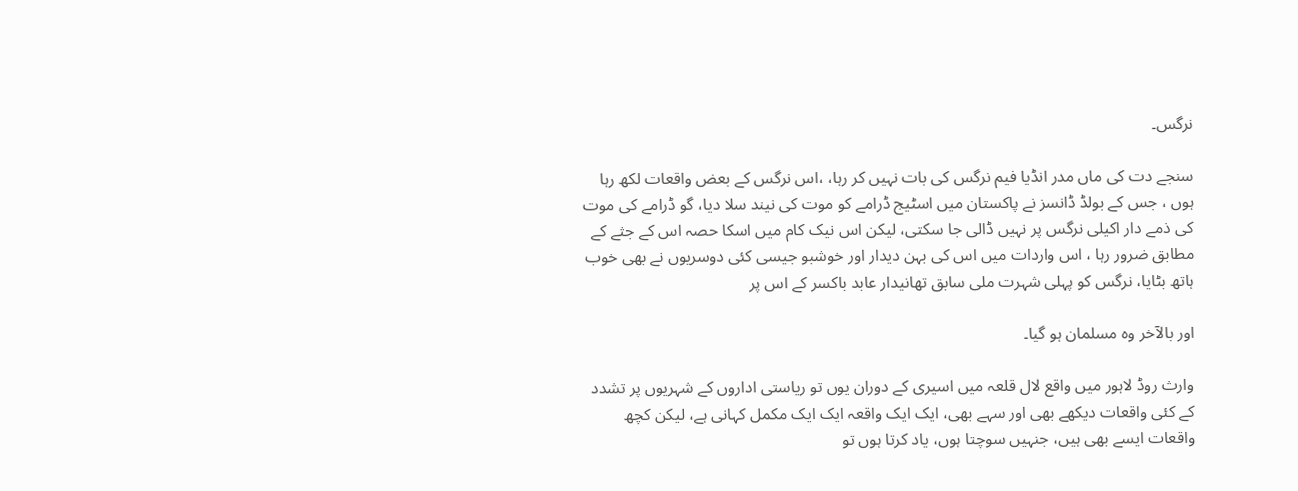نرگس۔

سنجے دت کی ماں مدر انڈیا فیم نرگس کی بات نہیں کر رہا، ،اس نرگس کے بعض واقعات لکھ رہا ہوں ، جس کے بولڈ ڈانسز نے پاکستان میں اسٹیج ڈرامے کو موت کی نیند سلا دیا، گو ڈرامے کی موت کی ذمے دار اکیلی نرگس پر نہیں ڈالی جا سکتی، لیکن اس نیک کام میں اسکا حصہ اس کے جثے کے مطابق ضرور رہا ، اس واردات میں اس کی بہن دیدار اور خوشبو جیسی کئی دوسریوں نے بھی خوب ہاتھ بٹایا، نرگس کو پہلی شہرت ملی سابق تھانیدار عابد باکسر کے اس پر

اور بالآخر وہ مسلمان ہو گیا۔

وارث روڈ لاہور میں واقع لال قلعہ میں اسیری کے دوران یوں تو ریاستی اداروں کے شہریوں پر تشدد کے کئی واقعات دیکھے بھی اور سہے بھی، ایک ایک واقعہ ایک ایک مکمل کہانی ہے، لیکن کچھ واقعات ایسے بھی ہیں، جنہیں سوچتا ہوں، یاد کرتا ہوں تو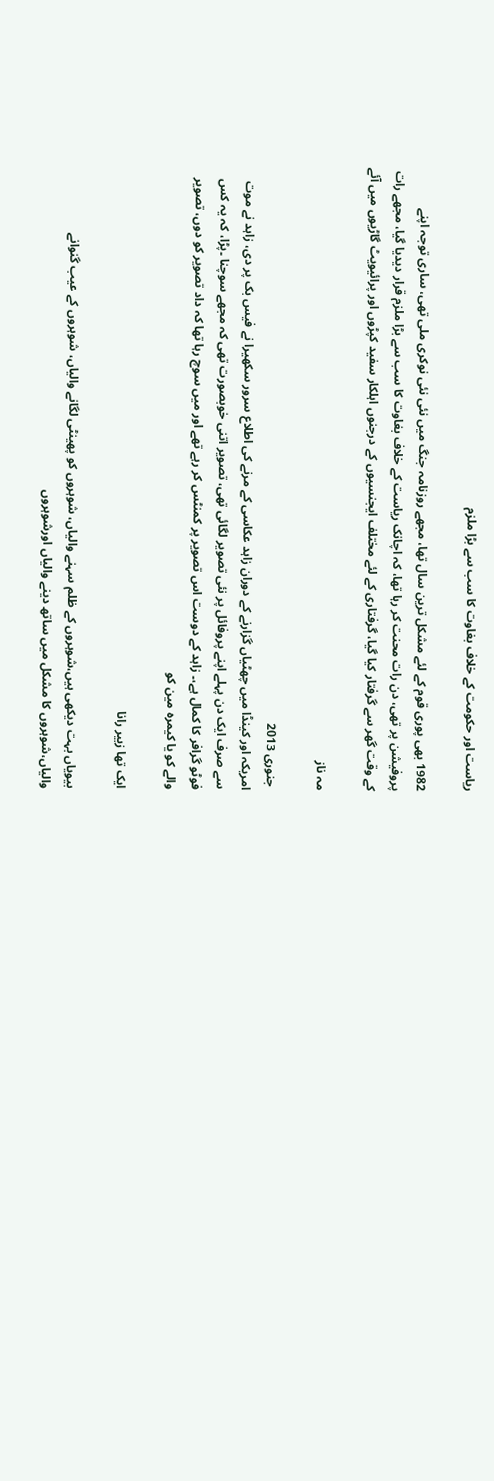ریاست اور حکومت کے خلاف بغاوت کا سب سے بڑا ملزم

1982 بھی پوری قوم کے لئے مشکل ترین سال تھا، مجھے روزنامہ جنگ میں نئی نئی نوکری ملی تھی، ساری توجہ اپنے پروفیشن پر تھی، دن رات محنت کر رہا تھا، کہ اچانک ریاست کے خلاف بغاوت کا سب سے بڑا ملزم قرار دیدیا گیا، مجھے رات کے وقت گھر سے گرفتار کیا گیا، گرفتاری کے لئے مختلف ایجنسیوں کے درجنوں اہلکار سفید کپڑوں اور پرائیویٹ گاڑیوں میں آئے

مہ ناز

 جنوری 2013
امریکہ اور کینڈا میں چھٹیاں گزارنے کے دوران زاہد عکاسی کے مرنے کی اطلاع سرور سکھیرا نے فیس بک پر دی، زاہد نے موت سے صرف ایک دن پہلے اپنے پروفائل پر نئی تصویر لگائی تھی، تصویر اتنی خوبصورت تھی کہ مجھے سوچنا ۔پڑا، کہ یہ کس فوٹو گرافر کا کمال ہے،۔ زاہد کے دوست اس تصویر پر کمنٹس کر رہے تھے اور میں سوچ رہا تھا کہ داد تصویر کو دوں، تصویر والے کو یا کیمرہ مین کو

ایک تھا زبیر رانا

بیویاں بہت دیکھی ہیں،شوہروں کے ظلم سہنے والیاں، شوہروں کو پھینٹی لگانے والیاں، شوہروں کے عیب گنوانے والیاں،شوہروں کا مشکل میں ساتھ دینے والیاں اورشوہروں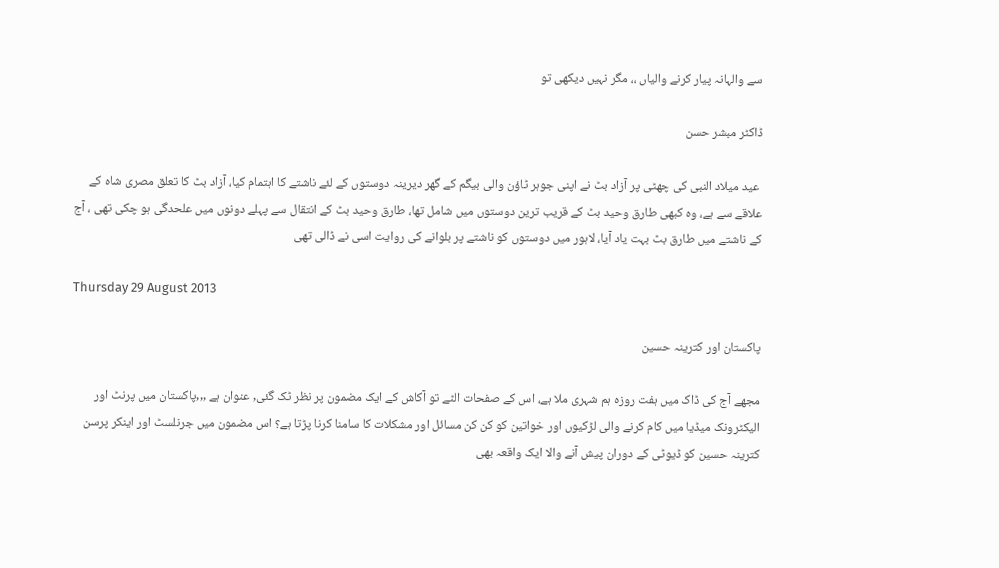سے والہانہ پیار کرنے والیاں ،، مگر نہیں دیکھی تو

ڈاکٹر مبشر حسن

 عید میلاد النبی کی چھٹی پر آزاد بٹ نے اپنی جوہر ٹاؤن والی بیگم کے گھر دیرینہ دوستوں کے لئے ناشتے کا اہتمام کیا، آزاد بٹ کا تعلق مصری شاہ کے علاقے سے ہے، وہ کبھی طارق وحید بٹ کے قریب ترین دوستوں میں شامل تھا، طارق وحید بٹ کے انتقال سے پہلے دونوں میں علحدگی ہو چکی تھی ، آج کے ناشتے میں طارق بٹ بہت یاد آیا، لاہور میں دوستوں کو ناشتے پر بلوانے کی روایت اسی نے ڈالی تھی

Thursday 29 August 2013

پاکستان اور کترینہ حسین

مجھے آج کی ڈاک میں ہفت روزہ ہم شہری ملا ہے، اس کے صفحات الٹے تو آکاش کے ایک مضمون پر نظر ٹک گئی, عنوان ہے ,,,پاکستان میں پرنٹ اور الیکٹرونک میڈیا میں کام کرنے والی لڑکیوں اور خواتین کو کن کن مسائل اور مشکلات کا سامنا کرنا پڑتا ہے؟ اس مضمون میں جرنلسٹ اور اینکر پرسن کترینہ حسین کو ڈیوٹی کے دوران پیش آنے والا ایک واقعہ بھی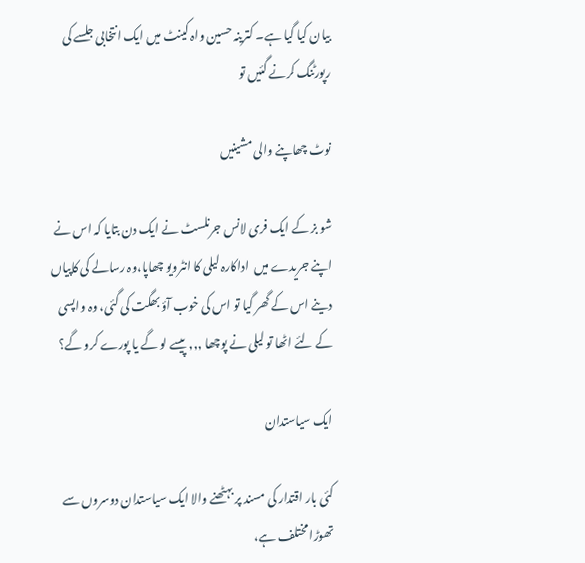بیان کیا گیا ہے۔ کترینہ حسین واہ کینٹ میں ایک انتخابی جلسے کی رپورٹنگ کرنے گئیں تو

نوٹ چھاپنے والی مشینیں

شو بز کے ایک فری لانس جرنلسٹ نے ایک دن بتایا کہ اس نے اپنے جریدے میں  اداکارہ لیلی کا انٹرویو چھاپا،وہ رسالے کی کاپیاں دینے اس کے گھر گیا تو اس کی خوب آؤ بھگت کی گئی، وہ واپسی کے لئے اٹھا تو لیلی نے پوچھا ,,, پیسے لو گے یا پورے کرو گے؟

ایک سیاستدان

کئی بار اقتدار کی مسند پر بہٹھنے والا ایک سیاستدان دوسروں سے تھوڑا مختلف ہے،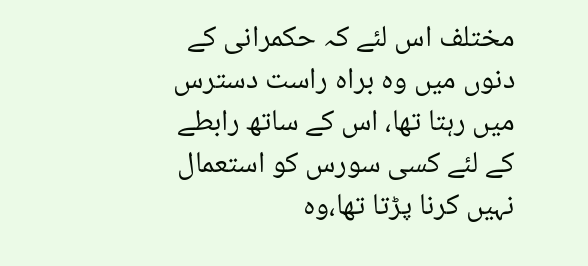مختلف اس لئے کہ حکمرانی کے دنوں میں وہ براہ راست دسترس میں رہتا تھا، اس کے ساتھ رابطے کے لئے کسی سورس کو استعمال نہیں کرنا پڑتا تھا،وہ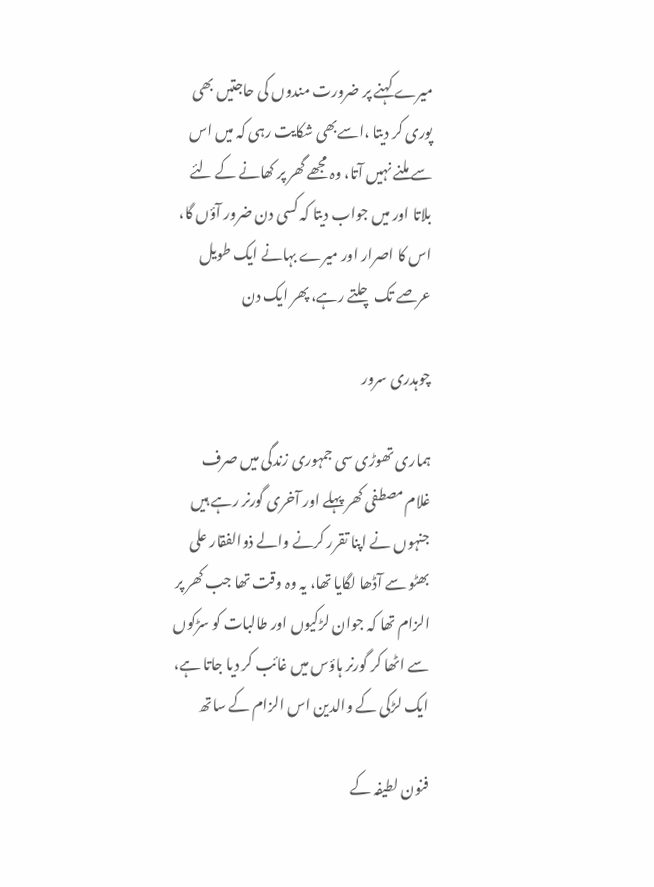میرے کہنے پر ضرورت مندوں کی حاجتیں بھی پوری کر دیتا ،اسےبھی شکایت رہی کہ میں اس سے ملنے نہیں آتا، وہ مجھے گھر پر کھانے کے لئے بلاتا اور میں جواب دیتا کہ کسی دن ضرور آؤں گا، اس کا اصرار اور میرے بہانے ایک طویل عرصے تک چلتے رہے، پھر ایک دن

چوہدری سرور

ہماری تھوڑی سی جمہوری زندگی میں صرف غلام مصطفی کھر پہلے اور آخری گورنر رہے ہیں جنہوں نے اپنا تقرر کرنے والے ذوالفقار علی بھٹو سے آڈھا لگایا تھا، یہ وہ وقت تھا جب کھر پر الزام تھا کہ جوان لڑکیوں اور طالبات کو سڑکوں سے اٹھا کر گورنر ہاؤس میں غائب کر دیا جاتا ہے، ایک لڑکی کے والدین اس الزام کے ساتھ

فنون لطیفہ کے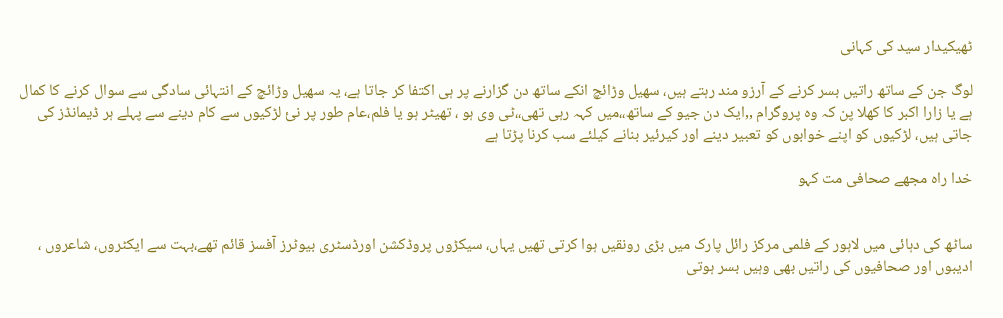ٹھیکیدار سید کی کہانی

لوگ جن کے ساتھ راتیں بسر کرنے کے آرزو مند رہتے ہیں، سھیل وڑائچ انکے ساتھ دن گزارنے پر ہی اکتفا کر جاتا ہے، یہ سھیل وڑائچ کے انتہائی سادگی سے سوال کرنے کا کمال ہے یا زارا اکبر کا کھلا پن کہ وہ پروگرام ,,ایک دن جیو کے ساتھ،،میں کہہ رہی تھی،،ٹی وی ہو ، تھیٹر ہو یا فلم،عام طور پر نئ لڑکیوں سے کام دینے سے پہلے ہر ڈیمانڈز کی جاتی ہیں، لڑکیوں کو اپنے خوابوں کو تعبیر دینے اور کیرئیر بنانے کیلئے سب کرنا پڑتا ہے

خدا راہ مجھے صحافی مت کہو


ساٹھ کی دہائی میں لاہور کے فلمی مرکز رائل پارک میں بڑی رونقیں ہوا کرتی تھیں یہاں، سیکڑوں پروڈکشن اورڈسٹری بیوٹرز آفسز قائم تھے،بہت سے ایکٹروں، شاعروں ، ادیبوں اور صحافیوں کی راتیں بھی وہیں بسر ہوتی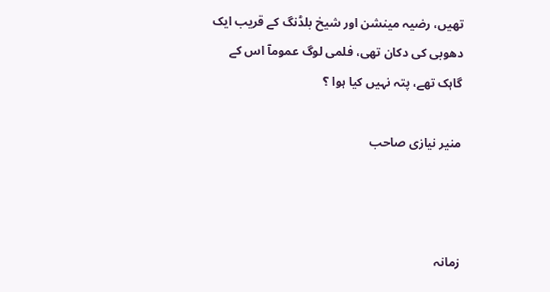تھیں، رضیہ مینشن اور شیخ بلڈنگ کے قریب ایک دھوبی کی دکان تھی، فلمی لوگ عمومآ اس کے گاہک تھے، پتہ نہیں کیا ہوا ؟

منیر نیازی صاحب



زمانہ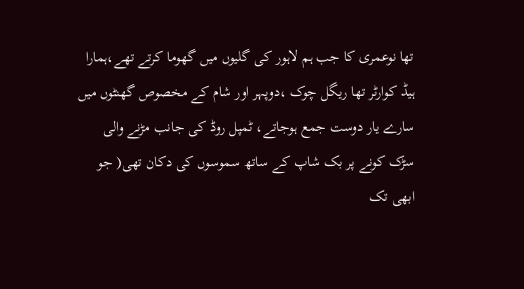تھا نوعمری کا جب ہم لاہور کی گلیوں میں گھوما کرتے تھے،ہمارا ہیڈ کوارٹر تھا ریگل چوک ،دوپہر اور شام کے مخصوص گھنٹوں میں سارے یار دوست جمع ہوجاتے، ٹمپل روڈ کی جانب مڑنے والی سڑک کونے پر بک شاپ کے ساتھ سموسوں کی دکان تھی( جو ابھی تک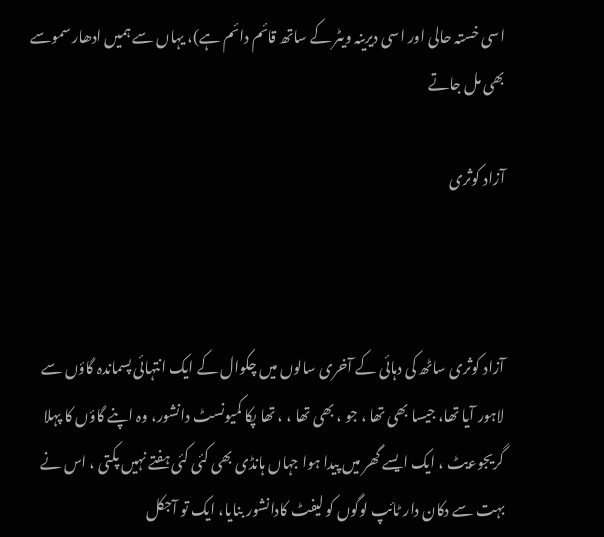اسی خستہ حالی اور اسی دیرینہ ویٹر کے ساتھ قائم دائم ہے)، یہاں سے ہمیں ادھار سموسے بھی مل جاتے

آزاد کوثری



آزاد کوثری ساٹھ کی دہائی کے آخری سالوں میں چکوال کے ایک انتہائی پسماندہ گاؤں سے لاہور آیا تھا، جیسا بھی تھا ، جو ، بھی تھا ، ، تھا پکا کمیونسٹ دانشور، وہ اپنے گاؤں کا پہلا گریجوءیٹ ، ایک ایسے گھر میں پیدا ہوا جہاں ہانڈی بھی کئی کئی ہفتے نہیں پکتی ، اس نے بہت سے دکان دار ٹائپ لوگوں کو لیفٹ کادانشور بنایا، ایک تو آجکل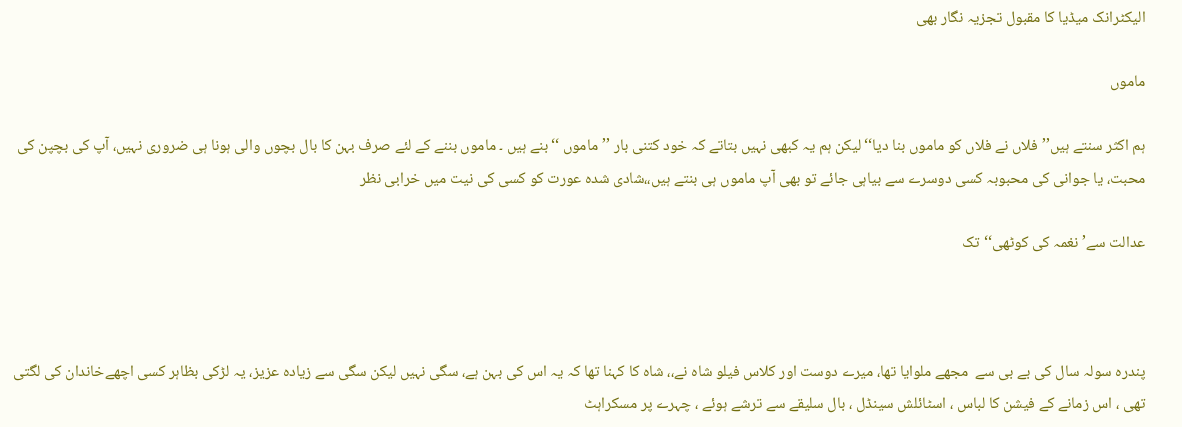الیکٹرانک میڈیا کا مقبول تجزیہ نگار بھی

ماموں

ہم اکثر سنتے ہیں’’فلاں نے فلاں کو ماموں بنا دیا‘‘ لیکن ہم یہ کبھی نہیں بتاتے کہ خود کتنی بار ’’ماموں ‘‘بنے ہیں ۔ ماموں بننے کے لئے صرف بہن کا بال بچوں والی ہونا ہی ضروری نہیں، آپ کی بچپن کی محبت، یا جوانی کی محبوبہ کسی دوسرے سے بیاہی جائے تو بھی آپ ماموں ہی بنتے ہیں،،شادی شدہ عورت کو کسی کی نیت میں خرابی نظر

عدالت سے’نغمہ کی کوٹھی‘‘تک



پندرہ سولہ سال کی بے بی سے  مجھے ملوایا تھا، میرے دوست اور کلاس فیلو شاہ نے،، شاہ کا کہنا تھا کہ یہ اس کی بہن ہے، سگی نہیں لیکن سگی سے زیادہ عزیز، یہ لڑکی بظاہر کسی اچھےخاندان کی لگتی تھی ، اس زمانے کے فیشن کا لباس ، اسٹائلش سینڈل ، بال سلیقے سے ترشے ہوئے ، چہرے پر مسکراہٹ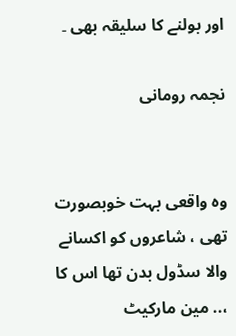اور بولنے کا سلیقہ بھی ۔

نجمہ رومانی


وہ واقعی بہت خوبصورت تھی ، شاعروں کو اکسانے والا سڈول بدن تھا اس کا ،.. مین مارکیٹ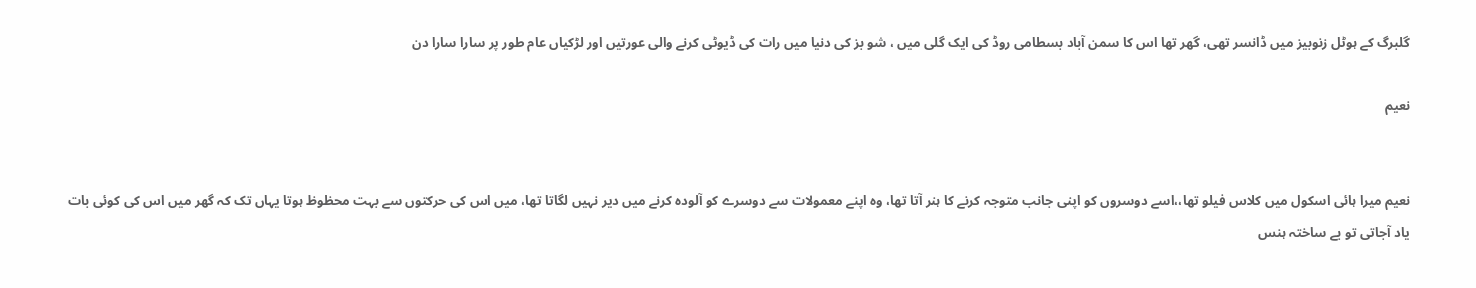گلبرگ کے ہوٹل زنوبیز میں ڈانسر تھی، گھر تھا اس کا سمن آباد بسطامی روڈ کی ایک گلی میں ، شو بز کی دنیا میں رات کی ڈیوٹی کرنے والی عورتیں اور لڑکیاں عام طور پر سارا سارا دن

نعیم


نعیم میرا ہائی اسکول میں کلاس فیلو تھا،،اسے دوسروں کو اپنی جانب متوجہ کرنے کا ہنر آتا تھا، وہ اپنے معمولات سے دوسرے کو آلودہ کرنے میں دیر نہیں لگاتا تھا، میں اس کی حرکتوں سے بہت محظوظ ہوتا یہاں تک کہ گھر میں اس کی کوئی بات یاد آجاتی تو بے ساختہ ہنس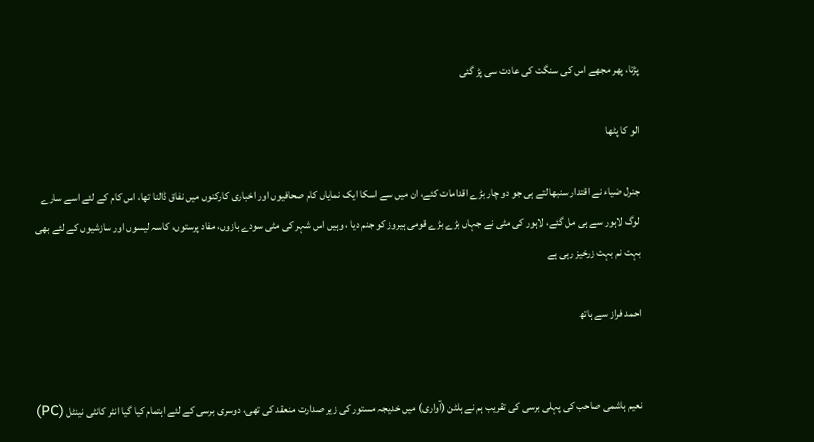پڑتا، پھر مجھے اس کی سنگت کی عادت سی پڑ گئی

الو کا پٹھا

جنرل ضیاء نے اقتدار سنبھالتے ہی جو دو چار بڑے اقدامات کئے، ان میں سے اسکا ایک نمایاں کام صحافیوں اور اخباری کارکنوں میں نفاق ڈالنا تھا، اس کام کے لئے اسے سارے لوگ لاہور سے ہی مل گئے، لاہور کی مٹی نے جہاں بڑے بڑے قومی ہیروز کو جنم دیا ، وہیں اس شہر کی مٹی سودے بازوں، مفاد پرستوں، کاسہ لیسوں اور سازشیوں کے لئے بھی بہت نم بہت زرخیز رہی ہے

احمد فراز سے ہاتھ


نعیم ہاشمی صاحب کی پہلی برسی کی تقریب ہم نے ہلٹن (آواری) میں خدیجہ مستور کی زیر صدارت منعقد کی تھی، دوسری برسی کے لئے اہتمام کیا گیا انٹر کانٹی نینٹل (PC)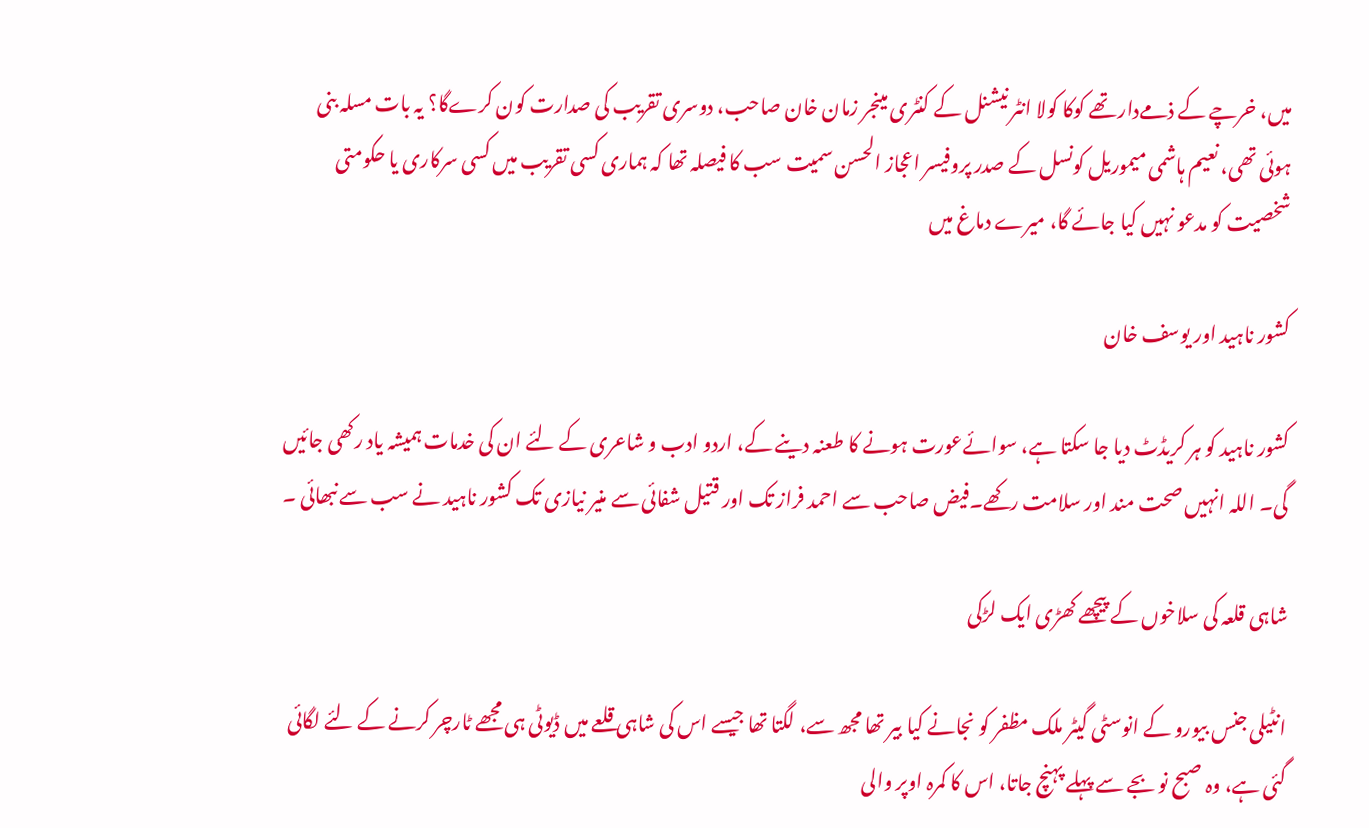میں، خرچے کے ذمےدار تھے کوکا کولا انٹر نیشنل کے کنٹری مینجر زمان خان صاحب، دوسری تقریب کی صدارت کون کرےگا؟ یہ بات مسلہ بنی ہوئی تھی، نعیم ہاشمی میموریل کونسل کے صدر پروفیسر اعجاز الحسن سمیت سب کا فیصلہ تھا کہ ہماری کسی تقریب میں کسی سرکاری یا حکومتی شخصیت کو مدعو نہیں کیا جائے گا، میرے دماغ میں

کشور ناہید اور یوسف خان

کشور ناہید کو ہر کریڈٹ دیا جا سکتا ہے، سوائےعورت ہونے کا طعنہ دینے کے، اردو ادب و شاعری کے لئے ان کی خدمات ہمیشہ یاد رکھی جائیں گی۔ اللہ انہیں صحت مند اور سلامت رکھے۔فیض صاحب سے احمد فراز تک اور قتیل شفائی سے منیر نیازی تک کشور ناہید نے سب سے نبھائی ۔

شاہی قلعہ کی سلاخوں کے پیچھے کھڑی ایک لڑکی

انٹیلی جنس بیورو کے انوسٹی گیٹر ملک مظفر کو نجانے کیا بیر تھا مجھ سے، لگتا تھا جیسے اس کی شاہی قلعے میں ڈیوٹی ہی مجھے ٹارچر کرنے کے لئے لگائی گئی ہے، وہ صبح نو بجے سے پہلے پہنچ جاتا، اس کا کمرہ اوپر والی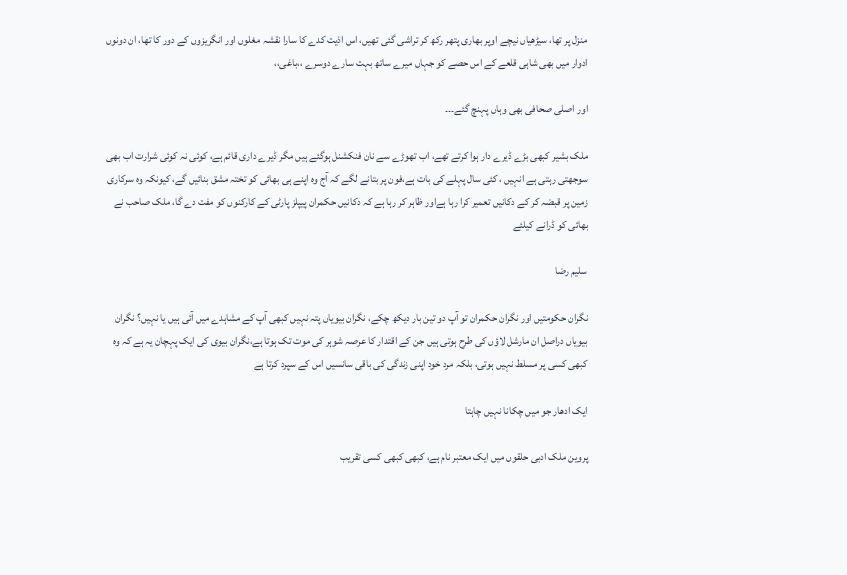منزل پر تھا، سیڑھیاں نیچے اوپر بھاری پتھر رکھ کر تراشی گئی تھیں، اس اذیت کدے کا سارا نقشہ مغلوں اور انگریزوں کے دور کا تھا، ان دونوں ادوار میں بھی شاہی قلعے کے اس حصے کو جہاں میرے ساتھ بہت سارے دوسرے ،،باغی،،

اور اصلی صحافی بھی وہاں پہنچ گئے۔۔۔

ملک بشیر کبھی بڑے ڈیرے دار ہوا کرتے تھے، اب تھوڑے سے نان فنکشنل ہوگئے ہیں مگر ڈیرے داری قائم ہے، کوئی نہ کوئی شرارت اب بھی سوجھتی رہتی ہے انہیں ، کئی سال پہلے کی بات ہے،فون پر بتانے لگے کہ آج وہ اپنے ہی بھائی کو تختہ مشق بنائیں گے، کیونکہ وہ سرکاری زمین پر قبضہ کر کے دکانیں تعمیر کرا رہا ہےاور ظاہر کر رہا ہے کہ دکانیں حکمران پیپلز پارٹی کے کارکنوں کو مفت دے گا، ملک صاحب نے بھائی کو ڈرانے کیلئے

سلیم رضا

نگران حکومتیں اور نگران حکمران تو آپ دو تین بار دیکھ چکے، نگران بیویاں پتہ نہیں کبھی آپ کے مشاہدے میں آئی ہیں یا نہیں؟ نگران بیویاں دراصل ان مارشل لاؤں کی طرح ہوتی ہیں جن کے اقتدار کا عرصہ شوہر کی موت تک ہوتا ہے،نگران بیوی کی ایک پہچان یہ ہے کہ وہ کبھی کسی پر مسلط نہیں ہوتی، بلکہ مرد خود اپنی زندگی کی باقی سانسیں اس کے سپرد کرتا ہے

ایک ادھار جو میں چکانا نہیں چاہتا

پروین ملک ادبی حلقوں میں ایک معتبر نام ہے، کبھی کبھی کسی تقریب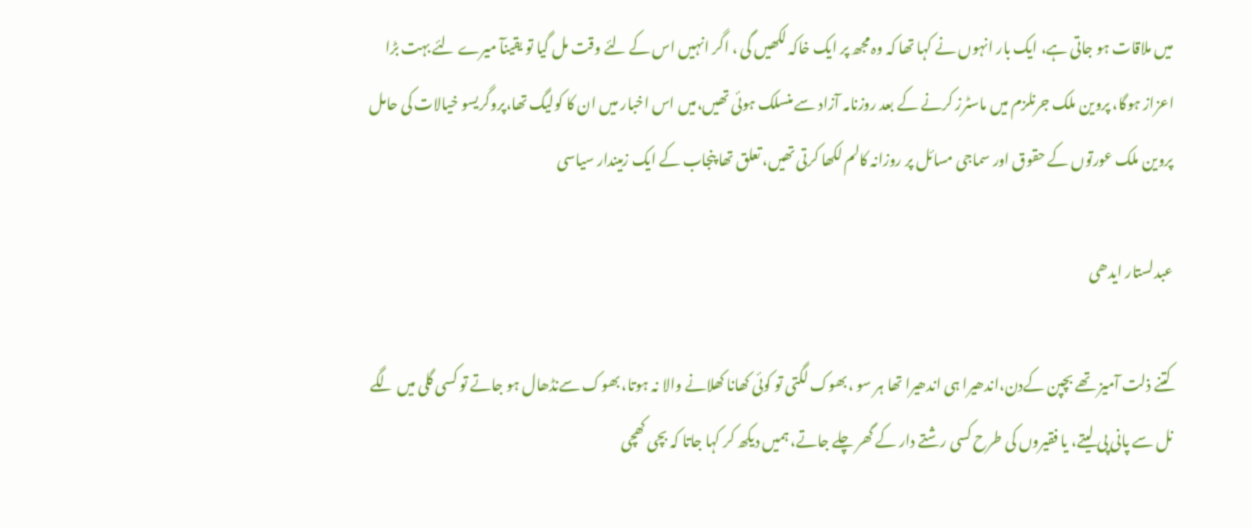میں ملاقات ہو جاتی ہے، ایک بار انہوں نے کہا تھا کہ وہ مجھ پر ایک خاکہ لکھیں گی ، اگر انہیں اس کے لئے وقت مل گیا تو یقینآ میرے لئے بہت بڑا اعزاز ہوگا، پروین ملک جرنلزم میں ماسٹرز کرنے کے بعد روزنامہ آزاد سے منسلک ہوئی تھیں،میں اس اخبار میں ان کا کولیگ تھا،پروگریسو خیالات کی حامل پروین ملک عورتوں کے حقوق اور سماجی مسائل پر روزانہ کالم لکھا کرتی تھیں، تعلق تھا پنجاب کے ایک زمیندار سیاسی

عبدلستار ایدھی

کتنے ذلت آمیز تھے بچپن کےدن،اندھیرا ہی اندھیرا تھا ہر سو ،بھوک لگتی تو کوئی کھانا کھلانے والا نہ ہوتا، بھوک سےنڈھال ہو جاتے تو کسی گلی میں لگے نل سے پانی پی لیتے، یا فقیروں کی طرح کسی رشتے دار کے گھر چلے جاتے، ہمیں دیکھ کر کہا جاتا کہ بچی کھچی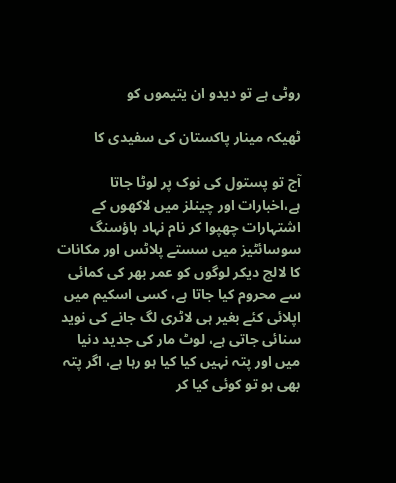روٹی ہے تو دیدو ان یتیموں کو

ٹھیکہ مینار پاکستان کی سفیدی کا

آج تو پستول کی نوک پر لوٹا جاتا ہے،اخبارات اور چینلز میں لاکھوں کے اشتہارات چھپوا کر نام نہاد ہاؤسنگ سوسائٹیز میں سستے پلاٹس اور مکانات کا لالچ دیکر لوگوں کو عمر بھر کی کمائی سے محروم کیا جاتا ہے، کسی اسکیم میں اپلائی کئے بغیر ہی لاٹری لگ جانے کی نوید سنائی جاتی ہے، لوٹ مار کی جدید دنیا میں اور پتہ نہیں کیا کیا ہو رہا ہے، اگر پتہ بھی ہو تو کوئی کیا کر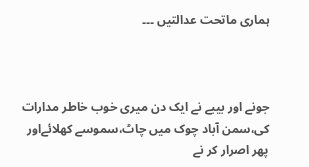ہماری ماتحت عدالتیں ۔۔۔



جونے اور بیبے نے ایک دن میری خوب خاطر مدارات کی،سمن آباد چوک میں چاٹ،سموسے کھلائےاور پھر اصرار کر نے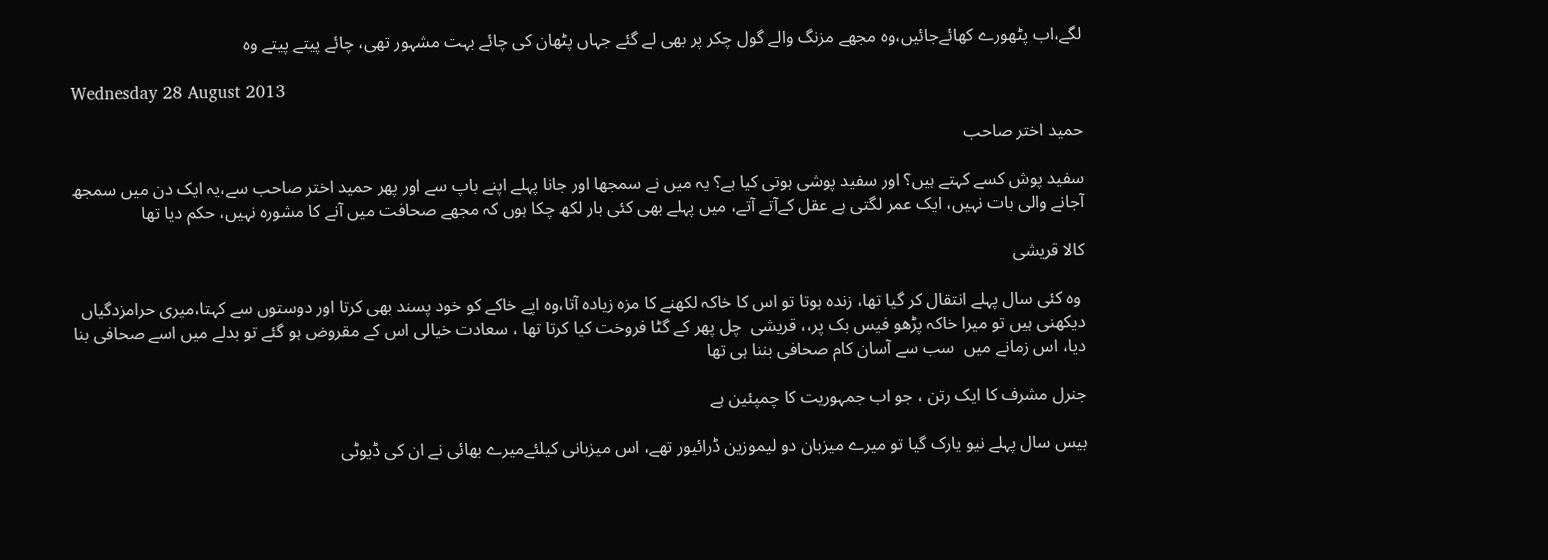لگے،اب پٹھورے کھائےجائیں،وہ مجھے مزنگ والے گول چکر پر بھی لے گئے جہاں پٹھان کی چائے بہت مشہور تھی، چائے پیتے پیتے وہ

Wednesday 28 August 2013

حمید اختر صاحب

سفید پوش کسے کہتے ہیں؟ اور سفید پوشی ہوتی کیا ہے؟ یہ میں نے سمجھا اور جانا پہلے اپنے باپ سے اور پھر حمید اختر صاحب سے،یہ ایک دن میں سمجھ آجانے والی بات نہیں، ایک عمر لگتی ہے عقل کےآتے آتے، میں پہلے بھی کئی بار لکھ چکا ہوں کہ مجھے صحافت میں آنے کا مشورہ نہیں، حکم دیا تھا

کالا قریشی

 وہ کئی سال پہلے انتقال کر گیا تھا، زندہ ہوتا تو اس کا خاکہ لکھنے کا مزہ زیادہ آتا،وہ اپے خاکے کو خود پسند بھی کرتا اور دوستوں سے کہتا،میری حرامزدگیاں دیکھنی ہیں تو میرا خاکہ پڑھو فیس بک پر،، قریشی  چل پھر کے گٹا فروخت کیا کرتا تھا ، سعادت خیالی اس کے مقروض ہو گئے تو بدلے میں اسے صحافی بنا دیا، اس زمانے میں  سب سے آسان کام صحافی بننا ہی تھا

جنرل مشرف کا ایک رتن ، جو اب جمہوریت کا چمپئین ہے

بیس سال پہلے نیو یارک گیا تو میرے میزبان دو لیموزین ڈرائیور تھے، اس میزبانی کیلئےمیرے بھائی نے ان کی ڈیوٹی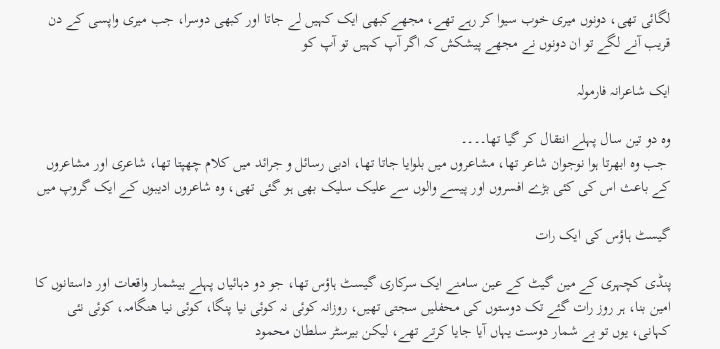لگائی تھی، دونوں میری خوب سیوا کر رہے تھے، مجھےکبھی ایک کہیں لے جاتا اور کبھی دوسرا، جب میری واپسی کے دن قریب آنے لگے تو ان دونوں نے مجھے پیشکش کہ اگر آپ کہیں تو آپ کو

ایک شاعرانہ فارمولہ

وہ دو تین سال پہلے انتقال کر گیا تھا۔۔۔۔
 جب وہ ابھرتا ہوا نوجوان شاعر تھا، مشاعروں میں بلوایا جاتا تھا، ادبی رسائل و جرائد میں کلام چھپتا تھا، شاعری اور مشاعروں کے باعث اس کی کئی بڑے افسروں اور پیسے والوں سے علیک سلیک بھی ہو گئی تھی، وہ شاعروں ادیبوں کے ایک گروپ میں

گیسٹ ہاؤس کی ایک رات

پنڈی کچہری کے مین گیٹ کے عین سامنے ایک سرکاری گیسٹ ہاؤس تھا، جو دو دہائیاں پہلے بیشمار واقعات اور داستانوں کا امین بنا، ہر روز رات گئے تک دوستوں کی محفلیں سجتی تھیں، روزانہ کوئی نہ کوئی نیا پنگا، کوئی نیا ھنگامہ، کوئی نئی کہانی، یوں تو بے شمار دوست یہاں آیا جایا کرتے تھے، لیکن بیرسٹر سلطان محمود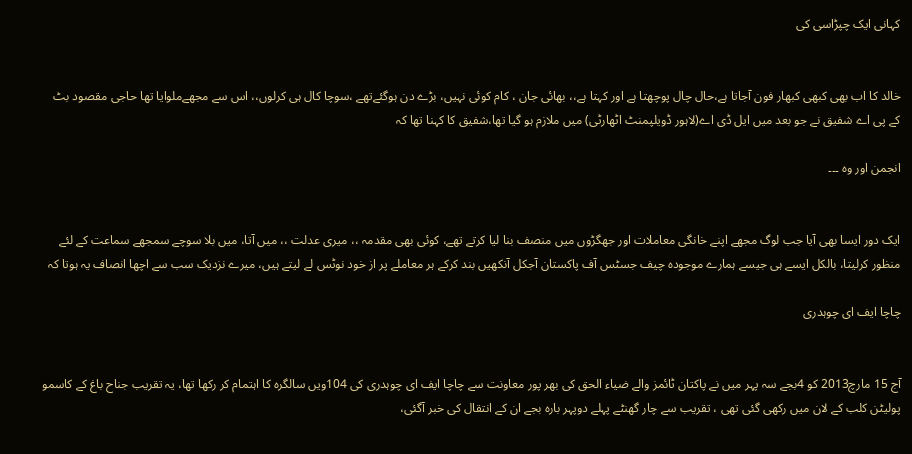کہانی ایک چپڑاسی کی


خالد کا اب بھی کبھی کبھار فون آجاتا ہے،حال چال پوچھتا ہے اور کہتا ہے،، بھائی جان ، کام کوئی نہیں، بڑے دن ہوگئےتھے ،سوچا کال ہی کرلوں،، اس سے مجھےملوایا تھا حاجی مقصود بٹ کے پی اے شفیق نے جو بعد میں ایل ڈی اے(لاہور ڈویلپمنٹ اٹھارٹی) میں ملازم ہو گیا تھا،شفیق کا کہنا تھا کہ

انجمن اور وہ ۔۔۔


ایک دور ایسا بھی آیا جب لوگ مجھے اپنے خانگی معاملات اور جھگڑوں میں منصف بنا لیا کرتے تھے، کوئی بھی مقدمہ ،، میری عدلت ،، میں آتا، میں بلا سوچے سمجھے سماعت کے لئے منظور کرلیتا، بالکل ایسے ہی جیسے ہمارے موجودہ چیف جسٹس آف پاکستان آجکل آنکھیں بند کرکے ہر معاملے پر از خود نوٹس لے لیتے ہیں، میرے نزدیک سب سے اچھا انصاف یہ ہوتا کہ

چاچا ایف ای چوہدری


آج 15 مارچ2013 کو 4بجے سہ پہر میں نے پاکتان ٹائمز والے ضیاء الحق کی بھر پور معاونت سے چاچا ایف ای چوہدری کی 104ویں سالگرہ کا اہتمام کر رکھا تھا، یہ تقریب جناح باغ کے کاسمو پولیٹن کلب کے لان میں رکھی گئی تھی ، تقریب سے چار گھنٹے پہلے دوپہر بارہ بجے ان کے انتقال کی خبر آگئی،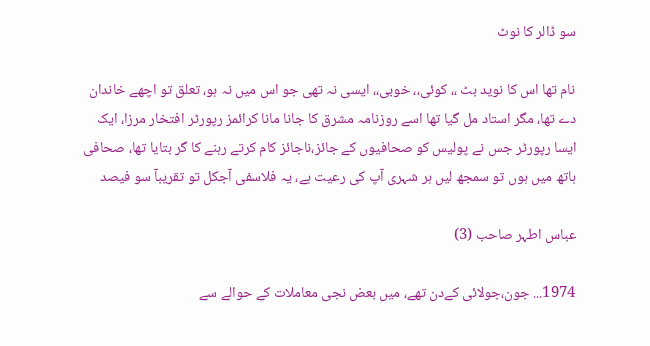سو ڈالر کا نوٹ

نام تھا اس کا نوید بٹ ،، کوئی،، خوبی،، ایسی نہ تھی جو اس میں نہ ہو، تعلق تو اچھے خاندان دے تھا، مگر استاد مل گیا تھا اسے روزنامہ مشرق کا جانا مانا کرائمز رپورٹر افتخار مرزا، ایک ایسا رپورٹر جس نے پولیس کو صحافیوں کے جائز،ناجائز کام کرتے رہنے کا گر بتایا تھا، صحافی ہاتھ میں ہوں تو سمجھ لیں ہر شہری آپ کی رعیت ہے، یہ فلاسفی آجکل تو تقریبآ سو فیصد

عباس اطہر صاحب (3)

1974... جون،جولائی کےدن تھے، میں بعض نجی معاملات کے حوالے سے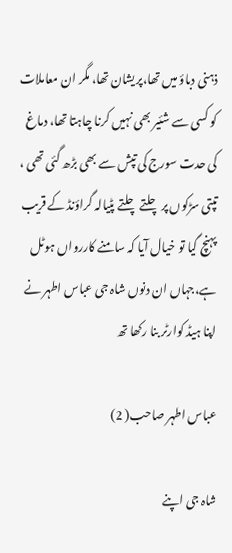ذہنی دباؤ میں تھا،پریشان تھا، مگر ان معاملات کو کسی سے شئیر بھی نہیں کرنا چاہتا تھا، دماغ کی حدت سورج کی تپش سے بھی بڑھ گئی تھی ، تپتی سڑکوں پر چلتے چلتے پٹیالہ گراؤنڈ کے قریب پہنچ گیا تو خیال آیا کہ سامنے کاررواں ہوٹل ہے،جہاں ان دنوں شاہ جی عباس اطہر نے اپنا ہیڈ کوارٹر بنا رکھا تھ

عباس اطہر صاحب( 2)

شاہ جی اپنے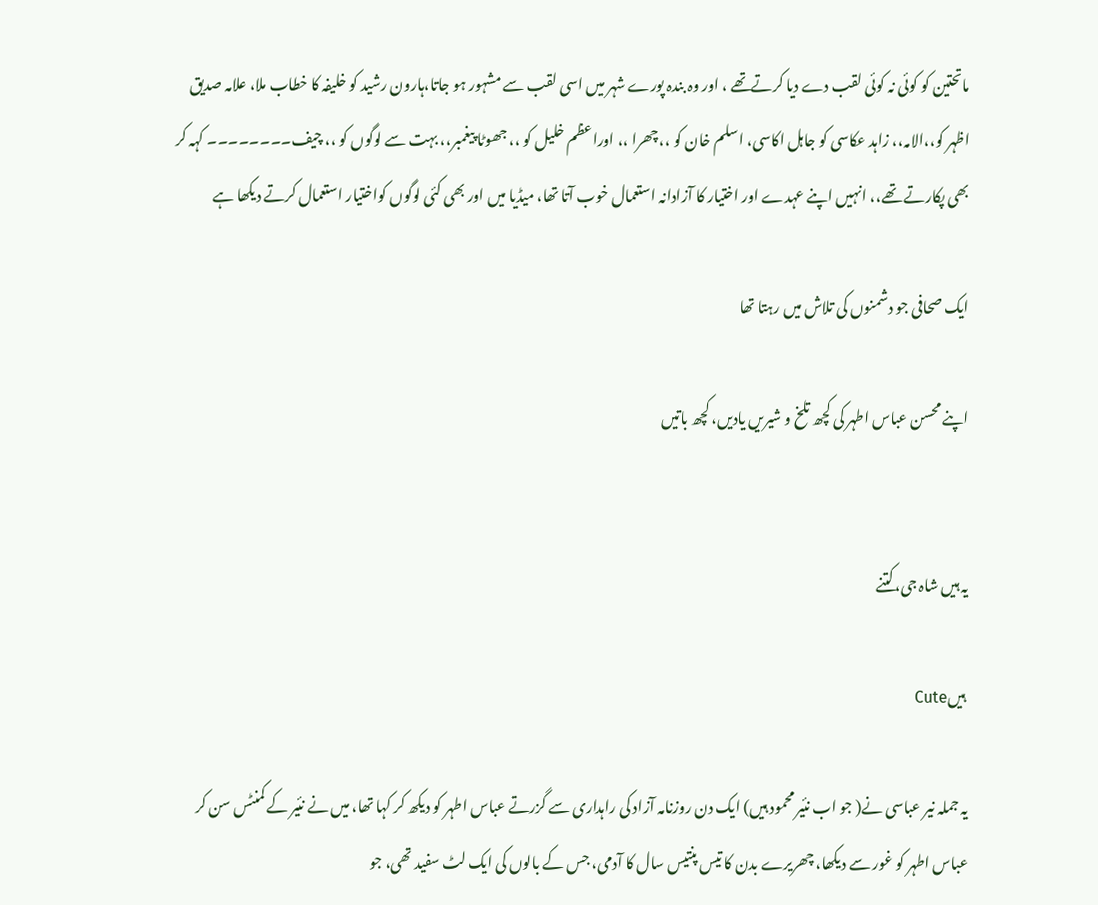ماتحتین کو کوئی نہ کوئی لقب دے دیا کرتےتھے ، اور وہ بندہ پورے شہر میں اسی لقب سے مشہور ہو جاتا،ہارون رشید کو خلیفہ کا خطاب ملا، علامہ صدیق اظہر کو،،الامہ،، زاہد عکاسی کو جاہل اکاسی، اسلم خان کو ،،چھرا ،، اوراعظم خلیل کو ،، جھوٹا پیغمبر،، بہت سے لوگوں کو ،، چیف۔۔۔۔۔۔۔۔ کہہ کر بھی پکارتے تھے،، انہیں اپنے عہدے اور اختیار کا آزادانہ استعمال خوب آتا تھا، میڈیا میں اور بھی کئی لوگوں کواختیار استعمال کرتے دیکھا ہے

ایک صحافی جو دشمنوں کی تلاش میں رہتا تھا

اپنے محسن عباس اطہر کی کچھ تلخ و شیریں یادیں، کچھ باتیں


یہ ہیں شاہ جی،کتنے

 ہیںCute

یہ جملہ نیر عباسی نے( جو اب نئیر محمود ہیں) ایک دن روزنامہ آزاد کی راہداری سے گزرتے عباس اطہر کو دیکھ کر کہا تھا، میں نے نئیر کے کمنٹس سن کر عباس اطہر کو غور سے دیکھا، چھریرے بدن کا تیس پنتیس سال کا آدمی، جس کے بالوں کی ایک لٹ سفید تھی، جو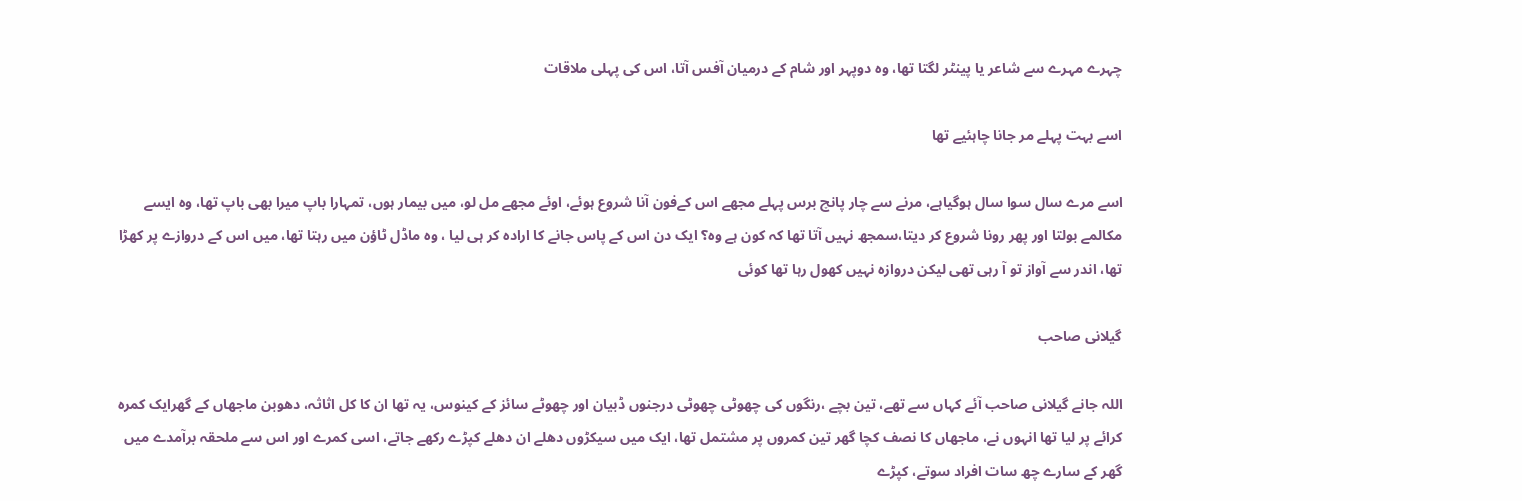چہرے مہرے سے شاعر یا پینٹر لگتا تھا، وہ دوپہر اور شام کے درمیان آفس آتا، اس کی پہلی ملاقات

اسے بہت پہلے مر جانا چاہئیے تھا

اسے مرے سال سوا سال ہوگیاہے، مرنے سے چار پانچ برس پہلے مجھے اس کےفون آنا شروع ہوئے، اوئے مجھے مل لو، میں بیمار ہوں، تمہارا باپ میرا بھی باپ تھا، وہ ایسے مکالمے بولتا اور پھر رونا شروع کر دیتا،سمجھ نہیں آتا تھا کہ کون ہے وہ؟ ایک دن اس کے پاس جانے کا ارادہ کر ہی لیا ، وہ ماڈل ٹاؤن میں رہتا تھا، میں اس کے دروازے پر کھڑا تھا، اندر سے آواز تو آ رہی تھی لیکن دروازہ نہیں کھول رہا تھا کوئی

گیلانی صاحب

اللہ جانے گیلانی صاحب آئے کہاں سے تھے، تین بچے ،رنگوں کی چھوٹی چھوٹی درجنوں ڈبیان اور چھوٹے سائز کے کینوس، یہ تھا ان کا کل اثاثہ، دھوبن ماجھاں کے گھرایک کمرہ کرائے پر لیا تھا انہوں نے، ماجھاں کا نصف کچا گھر تین کمروں پر مشتمل تھا، ایک میں سیکڑوں دھلے ان دھلے کپڑے رکھے جاتے، اسی کمرے اور اس سے ملحقہ برآمدے میں گھر کے سارے چھ سات افراد سوتے، کپڑے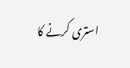استری کرنے کا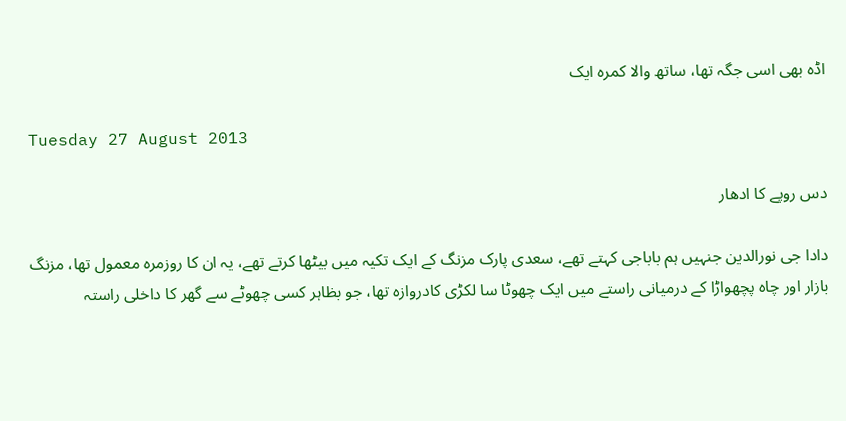اڈہ بھی اسی جگہ تھا، ساتھ والا کمرہ ایک

Tuesday 27 August 2013

دس روپے کا ادھار

دادا جی نورالدین جنہیں ہم باباجی کہتے تھے، سعدی پارک مزنگ کے ایک تکیہ میں بیٹھا کرتے تھے، یہ ان کا روزمرہ معمول تھا، مزنگ بازار اور چاہ پچھواڑا کے درمیانی راستے میں ایک چھوٹا سا لکڑی کادروازہ تھا، جو بظاہر کسی چھوٹے سے گھر کا داخلی راستہ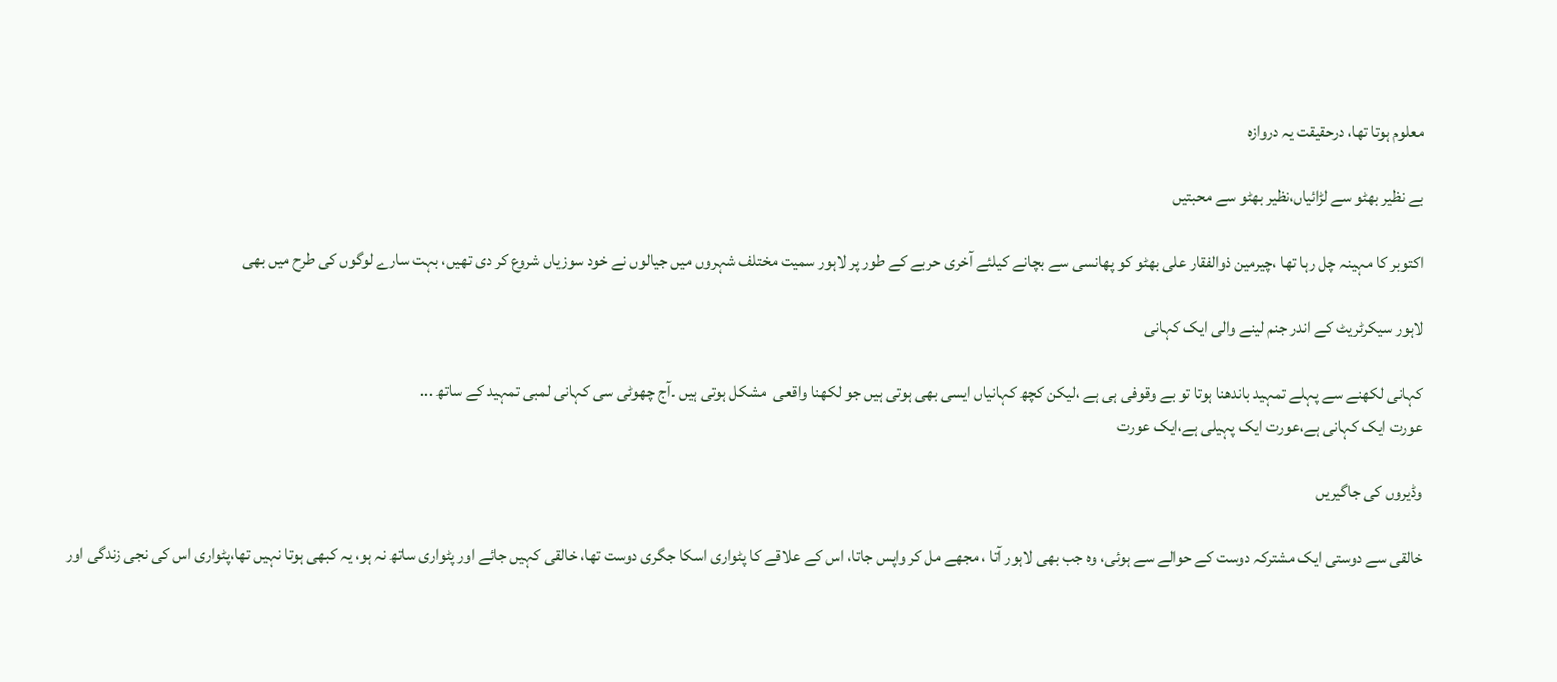معلوم ہوتا تھا، درحقیقت یہ دروازہ

بے نظیر بھٹو سے لڑائیاں،نظیر بھٹو سے محبتیں

اکتوبر کا مہینہ چل رہا تھا ،چیرمین ذوالفقار علی بھٹو کو پھانسی سے بچانے کیلئے آخری حربے کے طور پر لاہور سمیت مختلف شہروں میں جیالوں نے خود سوزیاں شروع کر دی تھیں، بہت سارے لوگوں کی طرح میں بھی

لاہور سیکرٹریٹ کے اندر جنم لینے والی ایک کہانی

کہانی لکھنے سے پہلے تمہید باندھنا ہوتا تو بے وقوفی ہی ہے ،لیکن کچھ کہانیاں ایسی بھی ہوتی ہیں جو لکھنا واقعی  مشکل ہوتی ہیں ۔آج چھوٹی سی کہانی لمبی تمہید کے ساتھ ...
عورت ایک کہانی ہے،عورت ایک پہیلی ہے،ایک عورت

وڈیروں کی جاگیریں

خالقی سے دوستی ایک مشترکہ دوست کے حوالے سے ہوئی، وہ جب بھی لاہور آتا ، مجھے مل کر واپس جاتا، اس کے علاقے کا پٹواری اسکا جگری دوست تھا، خالقی کہیں جائے اور پٹواری ساتھ نہ ہو، یہ کبھی ہوتا نہیں تھا،پٹواری اس کی نجی زندگی اور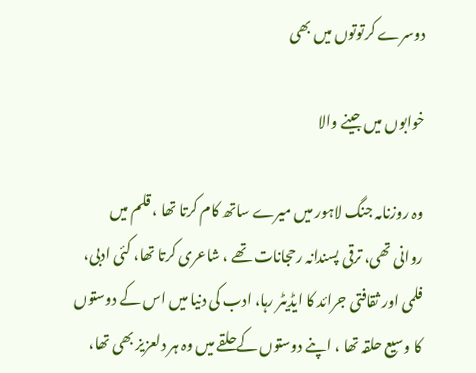دوسرے کرتوتوں میں بھی

خوابوں میں جینے والا

وہ روزنامہ جنگ لاہور میں میرے ساتھ کام کرتا تھا ، قلم میں روانی تھی، ترقی پسندانہ رحجانات تھے ، شاعری کرتا تھا، کئی ادبی، فلمی اور ثقافتی جرائد کا ایڈیٹر رہا، ادب کی دنیا میں اس کے دوستوں کا وسیع حلقہ تھا ، اپنے دوستوں کےحلقے میں وہ ہر دلعزیز بھی تھا،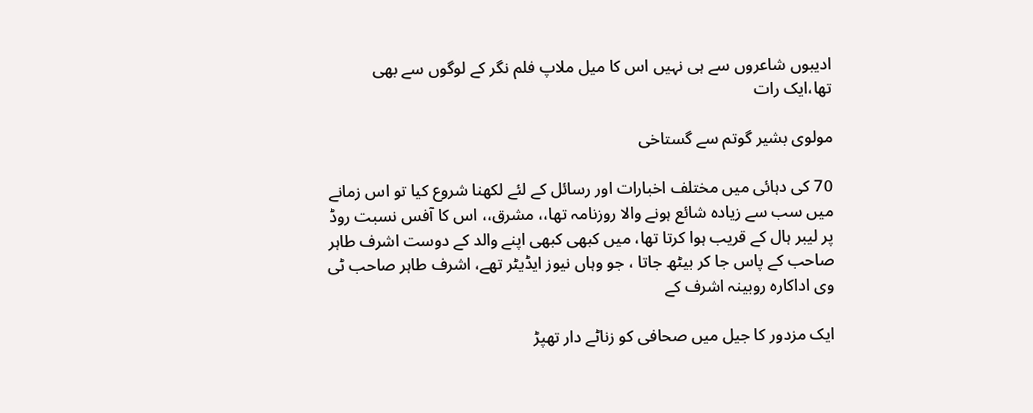ادیبوں شاعروں سے ہی نہیں اس کا میل ملاپ فلم نگر کے لوگوں سے بھی تھا،ایک رات

مولوی بشیر گوتم سے گستاخی

70 کی دہائی میں مختلف اخبارات اور رسائل کے لئے لکھنا شروع کیا تو اس زمانے میں سب سے زیادہ شائع ہونے والا روزنامہ تھا،، مشرق،، اس کا آفس نسبت روڈ پر لیبر ہال کے قریب ہوا کرتا تھا، میں کبھی کبھی اپنے والد کے دوست اشرف طاہر صاحب کے پاس جا کر بیٹھ جاتا ، جو وہاں نیوز ایڈیٹر تھے، اشرف طاہر صاحب ٹی وی اداکارہ روبینہ اشرف کے

ایک مزدور کا جیل میں صحافی کو زناٹے دار تھپڑ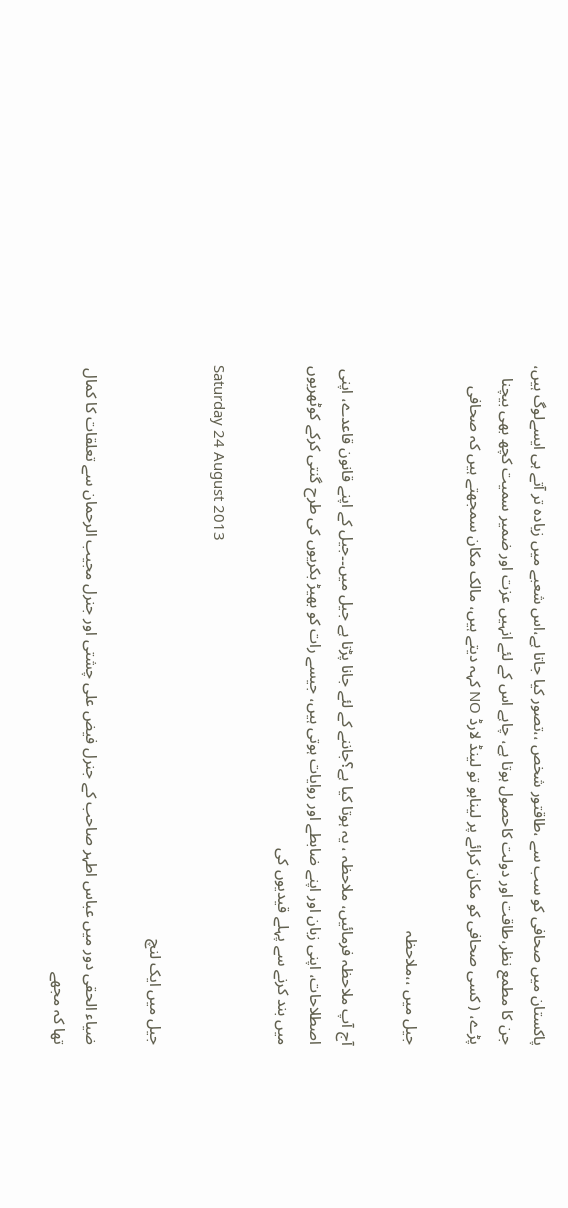پاکستان میں صحافی کو سب سے ،طاقتور شخص ،،تصور کیا جاتا ہے،اس شعبے میں زیادہ تر آتے ہی ایسےلوگ ہیں، جن کا مطمع نظر،طاقت اور دولت کاحصول ہوتا ہے، چاہے اس کے لئے انہیں عزت اور ضمیر سمیت کچھ بھی بیچنا پڑے، ( کسی صحافی کو مکان کرائے پر لیناہو تو لینڈ لارڈ NO کہہ دیتے ہیں، مالک مکان سمجھتے ہیں کہ صحافی

جیل میں ،،ملاحظہ

آج آپ ملاحظہ فرمائیں، ملاحظہ ، یہ ہوتا کیا ہے؟جاننے کے لئے جانا پڑتا ہے جیل میں۔۔جیل کے اپنے قانون قاعدے، اپنی اصطلاحات، اپنی زبان اور اپنے ضابطے اور روایات ہوتی ہیں، جیسے رات کو بھیڑ بکریوں کی طرح گنتی کرکے کوٹھریوں میں بند کرنے سے پہلے قیدیوں کی

Saturday 24 August 2013

جیل میں ایک لنچ

ضیاء الحقی دور میں عباس اطہر صاحب کے جنرل فیض علی چشتی اور جنرل مجیب الرحمان سے تعلقات کا کمال تھا کہ مجھے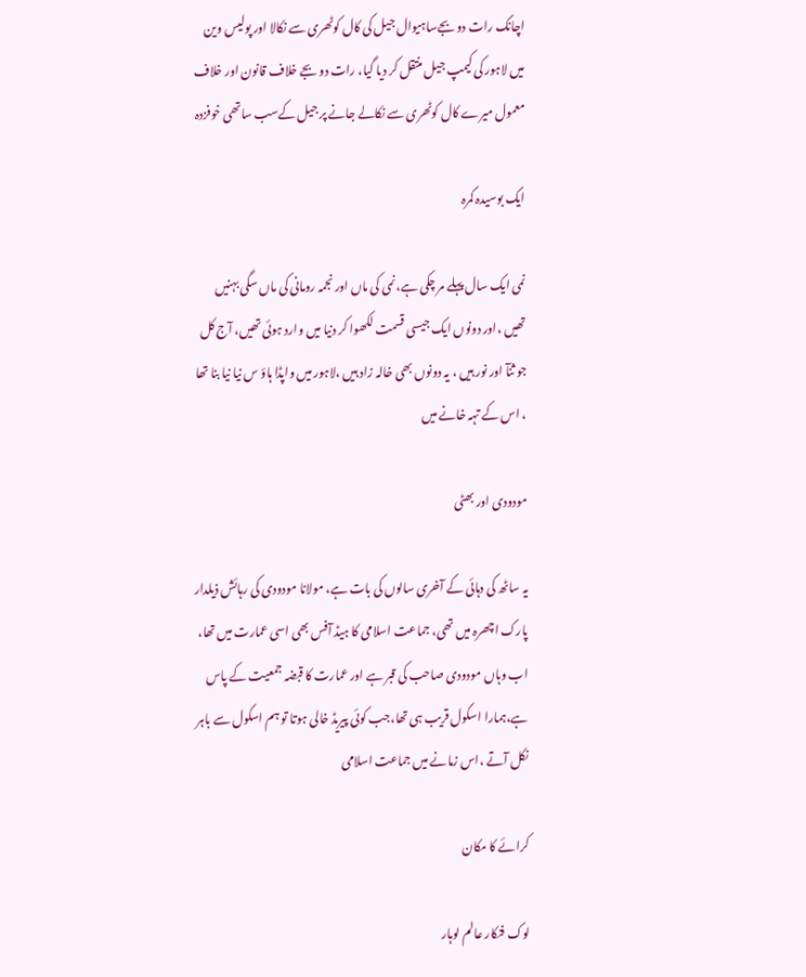اچانک رات دو بجےساہیوال جیل کی کال کوٹھری سے نکالا اور پولیس وین میں لاہور کی کیمپ جیل منتقل کر دیا گیا، رات دو بجے خلاف قانون اور خلاف معمول میرے کال کوٹھری سے نکالے جانے پر جیل کےسب ساتھی خوفزدہ

ایک بوسیدہ کمرہ

نمی ایک سال پہلے مر چکی ہے، نمی کی ماں اور نجمہ رومانی کی ماں سگی بہنیں تھیں ،اور دونوں ایک جیسی قسمت لکھوا کر دنیا میں وارد ہوئی تھیں، آج کل جو ثنآ اور نور ہیں ، یہ دونوں بھی خالہ زاد ہیں ،لاہور میں واپڈا ہاؤ س نیا نیا بنا تھا ، اس کے تہہ خانے میں

مودودی اور بھٹی

یہ ساٹھ کی دہائی کے آخری سالوں کی بات ہے، مولانا مودودی کی رہائش ذیلدار پارک اچھرہ میں تھی، جماعت اسلامی کا ہیڈ آفس بھی اسی عمارت میں تھا، اب وہاں مودودی صاحب کی قبر ہے اور عمارت کا قبضہ جمعیت کے پاس ہے،ہمارا اسکول قریب ہی تھا،جب کوئی پیریڈ خالی ہوتا تو ہم اسکول سے باہر نکل آتے ،اس زمانے میں جماعت اسلامی

کرائے کا مکان

لوک فنکار عالم لوہار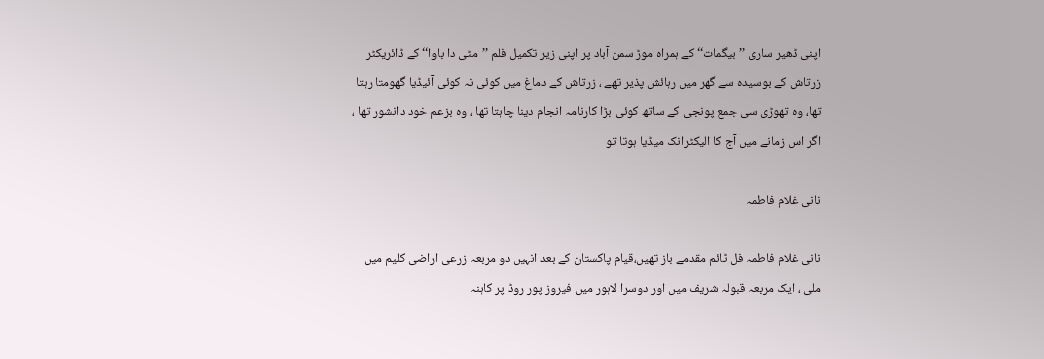اپنی ڈھیر ساری ’’بیگمات‘‘ کے ہمراہ موڑ سمن آباد پر اپنی زیر تکمیل فلم ’’مٹی دا باوا‘‘ کے ڈائریکٹر زرتاش کے بوسیدہ سے گھر میں رہائش پذیر تھے ، زرتاش کے دماغ میں کوئی نہ کوئی آئیڈیا گھومتا رہتا تھا، وہ تھوڑی سی جمع پونجی کے ساتھ کوئی بڑا کارنامہ انجام دینا چاہتا تھا ، وہ بزعم خود دانشور تھا ، اگر اس زمانے میں آج کا الیکٹرانک میڈیا ہوتا تو

نانی غلام فاطمہ

نانی غلام فاطمہ فل ٹائم مقدمے باز تھیں،قیام پاکستان کے بعد انہیں دو مربعہ زرعی اراضی کلیم میں ملی ، ایک مربعہ قبولہ شریف میں اور دوسرا لاہور میں فیروز پور روڈ پر کاہنہ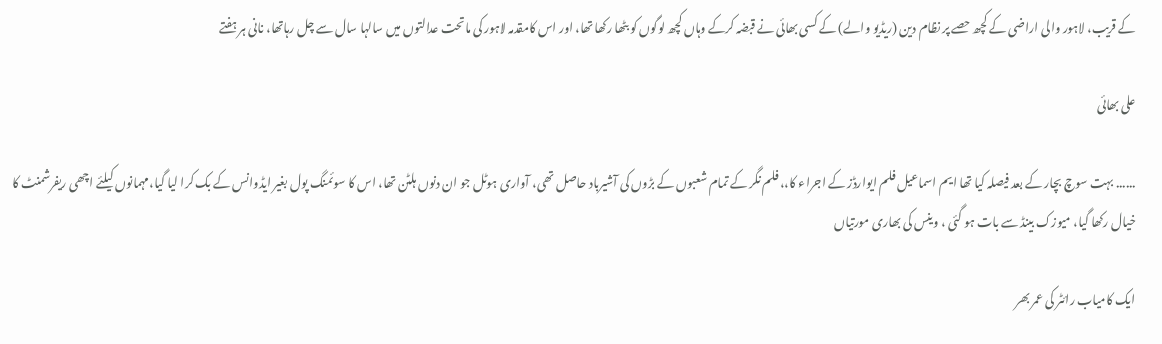کے قریب، لاہور والی اراضی کے کچھ حصے پر نظام دین (ریڈیو والے) کے کسی بھائی نے قبضہ کرکے وہاں کچھ لوگوں کو بٹھا رکھا تھا، اور اس کامقدمہ لاہور کی ماتحت عدالتوں میں سالہا سال سے چل رہاتھا، نانی ہر ہفتے

علی بھائی

...... بہت سوچ بچار کے بعد فیصلہ کیا تھا ایم اسماعیل فلم ایوارڈز کے اجراء کا،، فلم نگر کے تمام شعبوں کے بڑوں کی آشیرباد حاصل تھی، آواری ہوٹل جو ان دنوں ہلٹن تھا، اس کا سوئمنگ پول بغیر ایڈوانس کے بک کرا لیا گیا،مہمانوں کیلئے اچھی ریفرشمنٹ کا خیال رکھا گیا، میوزک بینڈ سے بات ہو گئی ، وینس کی بھاری مورتیاں

ایک کامیاب رائٹر کی عمر بھر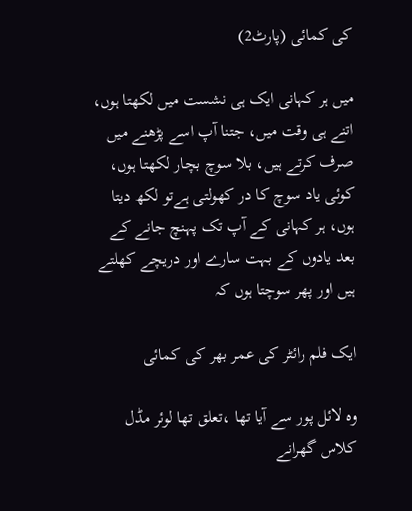کی کمائی (پارٹ2)

میں ہر کہانی ایک ہی نشست میں لکھتا ہوں، اتنے ہی وقت میں، جتنا آپ اسے پڑھنے میں صرف کرتے ہیں، بلا سوچ بچار لکھتا ہوں، کوئی یاد سوچ کا در کھولتی ہےتو لکھ دیتا ہوں، ہر کہانی کے آپ تک پہنچ جانے کے بعد یادوں کے بہت سارے اور دریچے کھلتے ہیں اور پھر سوچتا ہوں کہ

ایک فلم رائٹر کی عمر بھر کی کمائی

وہ لائل پور سے آیا تھا ،تعلق تھا لوئر مڈل کلاس گھرانے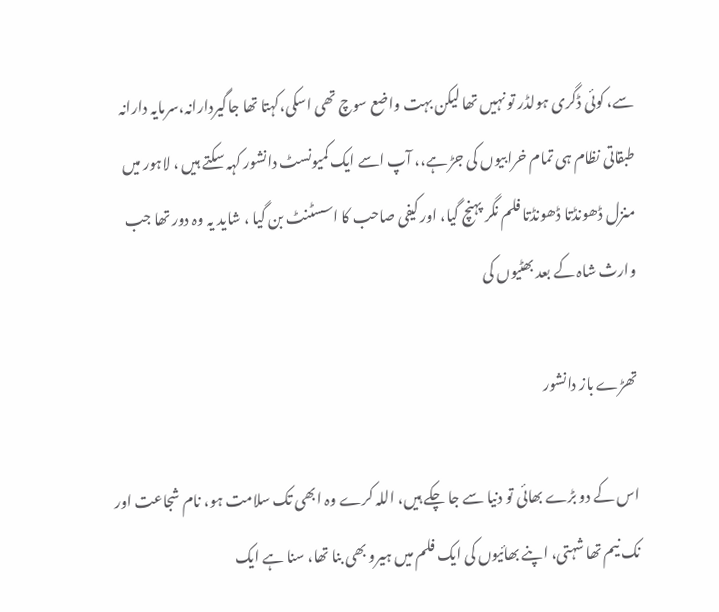سے، کوئی ڈگری ہولڈر تو نہیں تھا لیکن بہت واضع سوچ تھی اسکی،کہتا تھا جاگیردارانہ،سرمایہ دارانہ طبقاتی نظام ہی تمام خرابیوں کی جڑ ہے،، آپ اسے ایک کمیونسٹ دانشور کہہ سکتے ہیں ، لاہور میں منزل ڈھونڈتا ڈھونڈتا فلم نگر پہنچ گیا، اور کیفی صاحب کا اسسٹنٹ بن گیا ، شاید یہ وہ دور تھا جب وارث شاہ کے بعد بھٹیوں کی

تھڑے باز دانشور

اس کے دو بڑے بھائی تو دنیا سے جا چکے ہیں، اللہ کرے وہ ابھی تک سلامت ہو، نام شجاعت اور نک نیم تھا شہتی، اپنے بھائیوں کی ایک فلم میں ہیرو بھی بنا تھا، سنا ہے ایک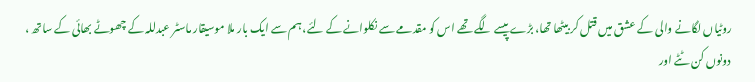روٹیاں لگانے والی کے عشق میں قتل کر بیٹھا تھا، بڑے پیسے لگے تھے اس کو مقدمے سے نکلوانے کے لئے، ہم سے ایک بار ملا موسیقار ماسٹر عبدللہ کے چھوٹے بھائی کے ساتھ ، دونوں کن ٹٹے اور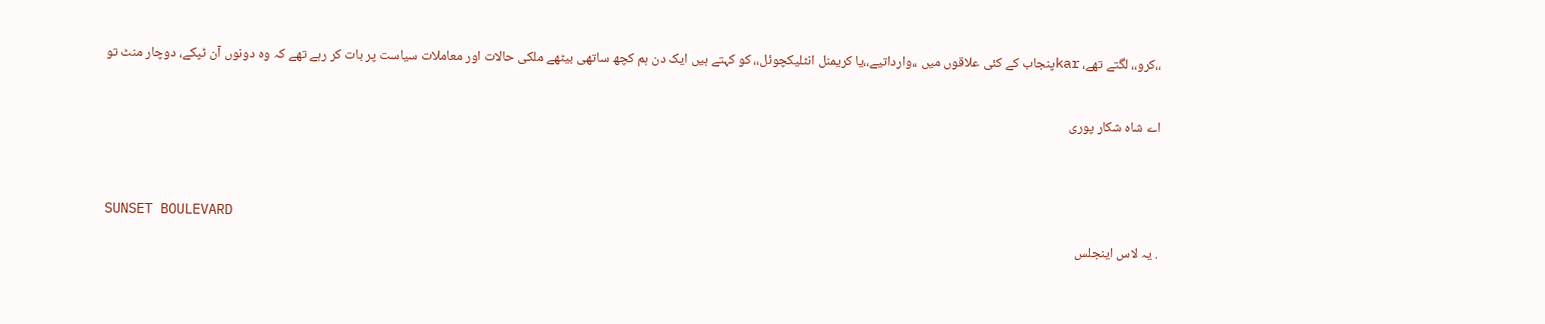،،کرو،، لگتے تھے، karپنجاب کے کئی علاقوں میں ،،وارداتیے،،یا کریمنل انٹلیکچوئل،، کو کہتے ہیں ایک دن ہم کچھ ساتھی بیٹھے ملکی حالات اور معاملات سیاست پر بات کر رہے تھے کہ وہ دونوں آن ٹپکے، دوچار منٹ تو

اے شاہ شکار پوری


SUNSET BOULEVARD
. یہ لاس اینجلس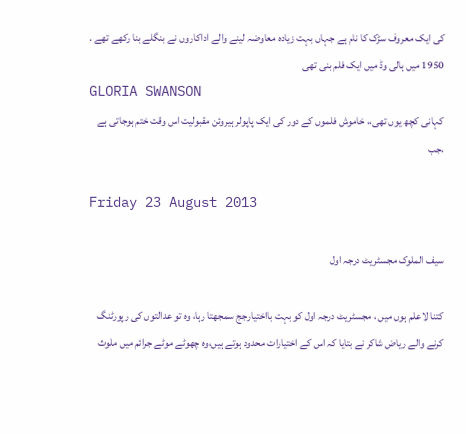کی ایک معروف سڑک کا نام ہے جہاں بہت زیادہ معاوضہ لینے والے اداکاروں نے بنگلے بنا رکھے تھے . 1950 میں ہالی وڈ میں ایک فلم بنی تھی
GLORIA SWANSON
کہانی کچھ یوں تھی،، خاموش فلموں کے دور کی ایک پاپولر ہیروئن مقبولیت اس وقت ختم ہوجاتی ہے ،جب

Friday 23 August 2013

سیف الملوک مجسٹریٹ درجہ اول

کتنا لاعلم ہوں میں ، مجسٹریٹ درجہ اول کو بہت بااختیارجج سمجھتا رہا، وہ تو عدالتوں کی رپورٹنگ کرنے والے ریاض شاکر نے بتایا کہ اس کے اختیارات محدود ہوتے ہیں،وہ چھوٹے موٹے جرائم میں ملوث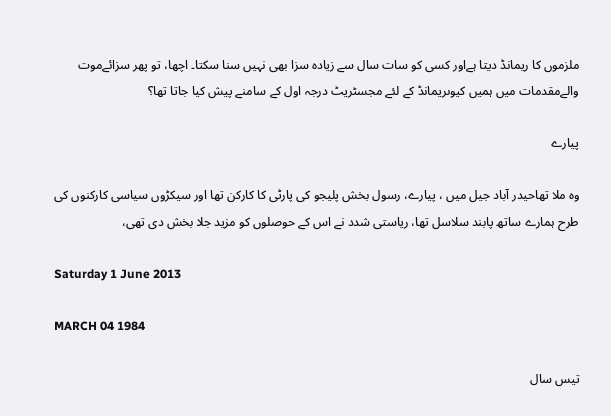ملزموں کا ریمانڈ دیتا ہےاور کسی کو سات سال سے زیادہ سزا بھی نہیں سنا سکتا۔ اچھا، تو پھر سزائےموت والےمقدمات میں ہمیں کیوںریمانڈ کے لئے مجسٹریٹ درجہ اول کے سامنے پیش کیا جاتا تھا؟

پیارے

وہ ملا تھاحیدر آباد جیل میں ، پیارے، رسول بخش پلیجو کی پارٹی کا کارکن تھا اور سیکڑوں سیاسی کارکنوں کی طرح ہمارے ساتھ پابند سلاسل تھا، ریاستی شدد نے اس کے حوصلوں کو مزید جلا بخش دی تھی،

Saturday 1 June 2013

MARCH 04 1984

تیس سال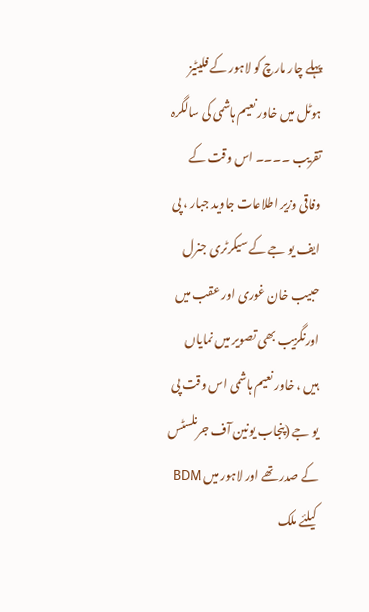پہلے چار مارچ کو لاہور کے فلیٹیز ہوٹل میں خاور نعیم ہاشمی کی سالگرہ تقریب ۔۔۔۔ اس وقت کے وفاقی وزیر اطلاعات جاوید جبار ، پی ایف یو جے کے سیکرٹری جنرل حبیب خان غوری اور عقب میں اورنگزیب بھی تصویر میں نمایاں ہیں ، خاور نعیم ہاشمی اس وقت پی یو جے (پنجاب یونین آف جرنلسٹس کے صدر تھے اور لاہور میں BDM کیلئے ملک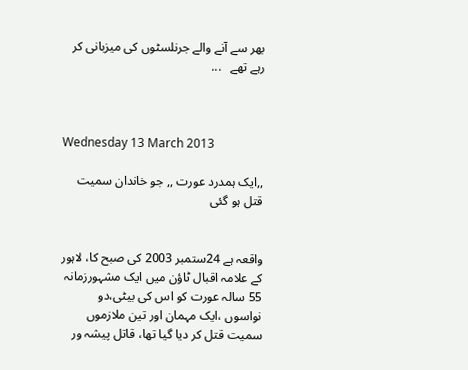بھر سے آنے والے جرنلسٹوں کی میزبانی کر رہے تھے   ...



Wednesday 13 March 2013

,,ایک ہمدرد عورت ,, جو خاندان سمیت قتل ہو گئی


واقعہ ہے 24ستمبر 2003 کی صبح کا، لاہور کے علامہ اقبال ٹاؤن میں ایک مشہورزمانہ 55 سالہ عورت کو اس کی بیٹی،دو نواسوں ،ایک مہمان اور تین ملازموں سمیت قتل کر دیا گیا تھا، قاتل پیشہ ور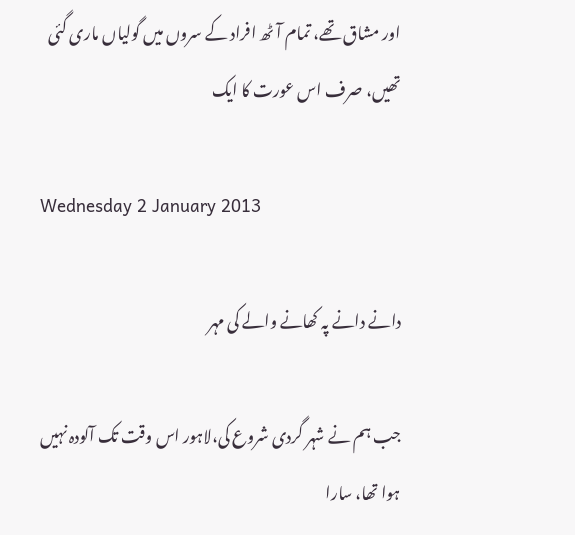اور مشاق تھے، تمام آٹھ افراد کے سروں میں گولیاں ماری گئی تھیں، صرف اس عورت کا ایک

Wednesday 2 January 2013

دانے دانے پہ کھانے والے کی مہر

جب ہم نے شہر گردی شروع کی،لاہور اس وقت تک آلودہ نہیں ہوا تھا، سارا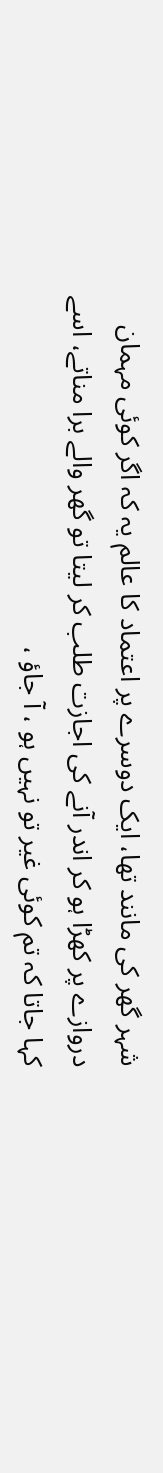شہر گھر کی مانند تھا، ایک دوسرے پر اعتماد کا عالم یہ کہ اگر کوئی مہمان دروازے پر کھڑا ہو کر اندر آنے کی اجازت طلب کر لیتا تو گھر والے برا مناتے، اسے کہا جاتا کہ تم کوئی غیر تو نہیں ہو ، آ جاؤ ،